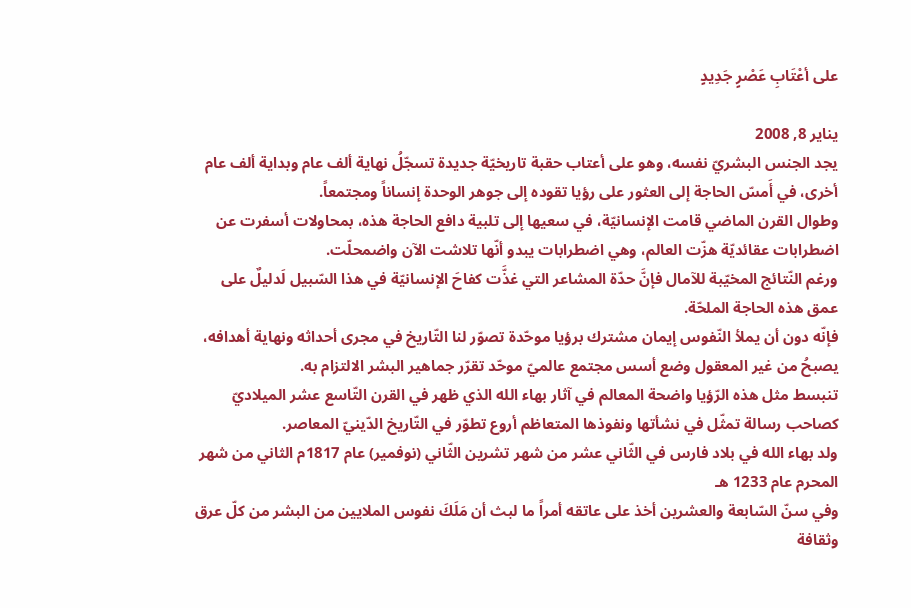على أعْتَابِ عَصْرٍ جَدِيدٍ

يناير 8, 2008
يجد الجنس البشريّ نفسه، وهو على أعتاب حقبة تاريخيّة جديدة تسجّلُ نهاية ألف عام وبداية ألف عام أخرى، في أَمسّ الحاجة إلى العثور على رؤيا تقوده إلى جوهر الوحدة إنساناً ومجتمعاً.
وطوال القرن الماضي قامت الإنسانيّة، في سعيها إلى تلبية دافع الحاجة هذه، بمحاولات أسفرت عن اضطرابات عقائديّة هزّت العالم، وهي اضطرابات يبدو أنّها تلاشت الآن واضمحلّت.
ورغم النّتائج المخيّبة للآمال فإنَّ حدّة المشاعر التي غذَّت كفاحَ الإنسانيّة في هذا السّبيل لَدليلٌ على عمق هذه الحاجة الملحّة.
فإنّه دون أن يملأ النّفوس إيمان مشترك برؤيا موحّدة تصوّر لنا التّاريخ في مجرى أحداثه ونهاية أهدافه، يصبحُ من غير المعقول وضع أسس مجتمع عالميّ موحّد تقرّر جماهير البشر الالتزام به.
تنبسط مثل هذه الرّؤيا واضحة المعالم في آثار بهاء الله الذي ظهر في القرن التّاسع عشر الميلاديّ كصاحب رسالة تمثّل في نشأتها ونفوذها المتعاظم أروع تطوّر في التّاريخ الدّينيّ المعاصر.
ولد بهاء الله في بلاد فارس في الثّاني عشر من شهر تشرين الثّاني (نوفمير) عام 1817م الثاني من شهر المحرم عام 1233 هـ
وفي سنّ السّابعة والعشرين أخذ على عاتقه أمراً ما لبث أن مَلَكَ نفوس الملايين من البشر من كلّ عرق وثقافة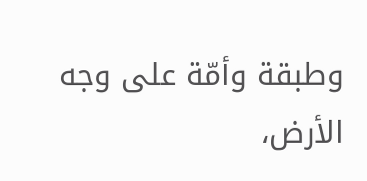وطبقة وأمّة على وجه الأرض،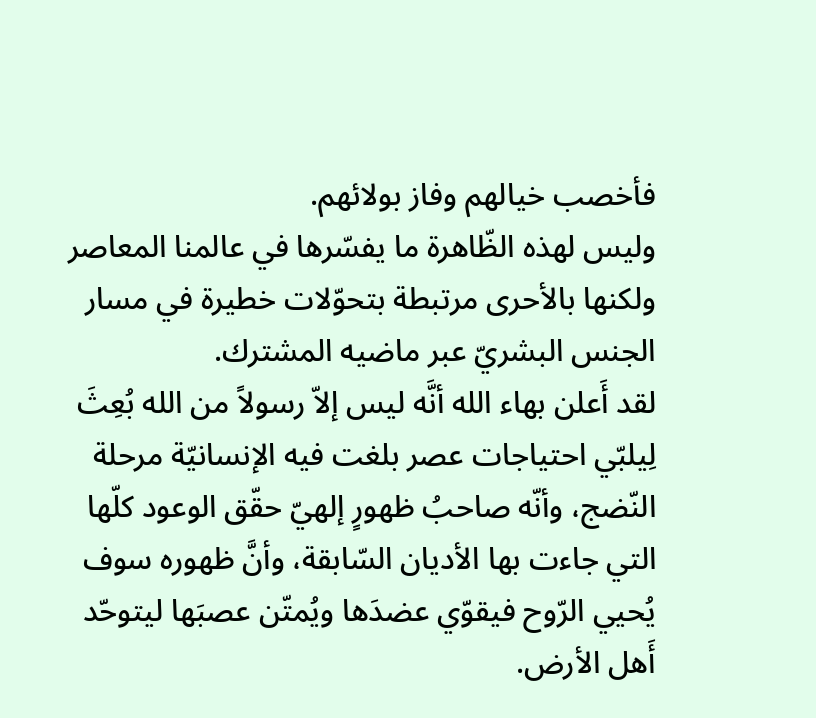فأخصب خيالهم وفاز بولائهم.
وليس لهذه الظّاهرة ما يفسّرها في عالمنا المعاصر ولكنها بالأحرى مرتبطة بتحوّلات خطيرة في مسار الجنس البشريّ عبر ماضيه المشترك.
لقد أَعلن بهاء الله أنَّه ليس إلاّ رسولاً من الله بُعِثَ لِيلبّي احتياجات عصر بلغت فيه الإنسانيّة مرحلة النّضج، وأنّه صاحبُ ظهورٍ إلهيّ حقّق الوعود كلّها التي جاءت بها الأديان السّابقة، وأنَّ ظهوره سوف يُحيي الرّوح فيقوّي عضدَها ويُمتّن عصبَها ليتوحّد أَهل الأرض.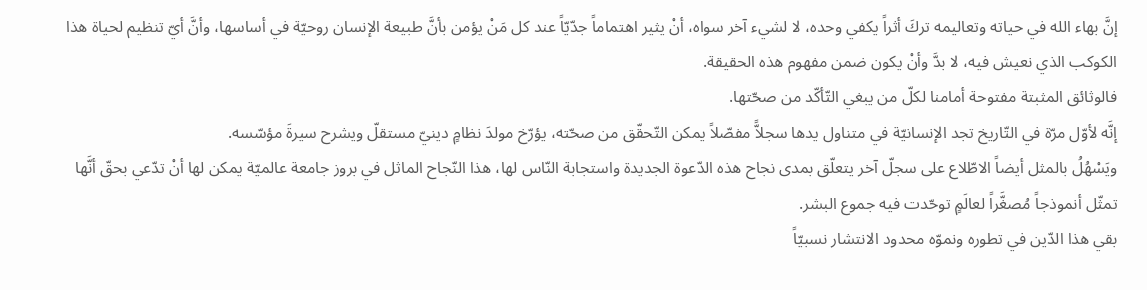إنَّ بهاء الله في حياته وتعاليمه تركَ أثراً يكفي وحده، لا لشيء آخر سواه، أنْ يثير اهتماماً جدّيّاً عند كل مَنْ يؤمن بأنَّ طبيعة الإنسان روحيّة في أساسها، وأنَّ أيّ تنظيم لحياة هذا الكوكب الذي نعيش فيه، لا بدَّ وأنْ يكون ضمن مفهوم هذه الحقيقة.
فالوثائق المثبتة مفتوحة أمامنا لكلّ من يبغي التّأكّد من صحّتها.
إنَّه لأوّل مرّة في التّاريخ تجد الإنسانيّة في متناول يدها سجلاًّ مفصّلاً يمكن التّحقّق من صحّته، يؤرّخ مولدَ نظامٍ دينيّ مستقلّ ويشرح سيرةَ مؤسّسه.
ويَسْهُلُ بالمثل أيضاً الاطّلاع على سجلّ آخر يتعلّق بمدى نجاح هذه الدّعوة الجديدة واستجابة النّاس لها، هذا النّجاح الماثل في بروز جامعة عالميّة يمكن لها أنْ تدّعي بحقّ أنَّها تمثّل أنموذجاً مُصغَّراً لعالَمٍ توحّدت فيه جموع البشر.
بقي هذا الدّين في تطوره ونموّه محدود الانتشار نسبيّاً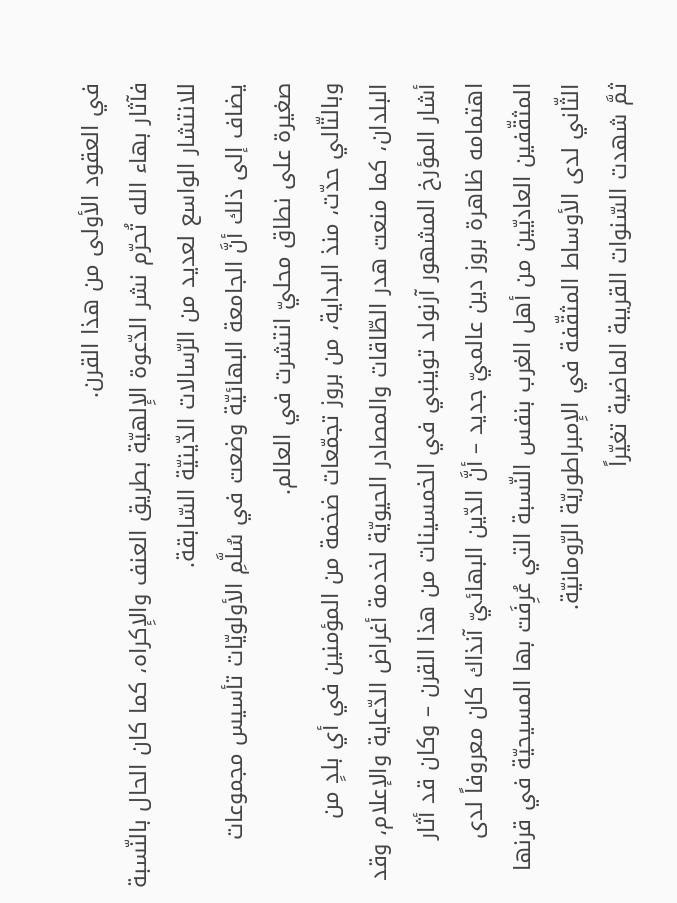في العقود الأولى من هذا القرن.
فآثار بهاء الله تُحرّم نشر الدّعوة الإِلهيّة بطريق العنف والإِكراه، كما كان الحال بالنّسبة للانتشار الواسع لعديد من الرّسالات الدّينيّة السّابقة.
يضاف إلى ذلك أنَّ الجامعة البهائيّة وضعت في سُلَّمِ الأولويّات تأسيس مجموعات صغيرة على نطاق محليّ انتشرت في العالم.
وبالتّالي حدّت، منذ البداية، من بروز تجمّعات ضخمة من المؤمنين في أي بلدٍ من البلدان، كما منعت هدر الطّاقات والمصادر الحيويّة لخدمة أغراض الدّعاية والإعلام، وقد أشار المؤرخ المشهور آرنولد توينبي في الخمسينات من هذا القرن – وكان قد أثار اهتمامه ظاهرة بروز دين عالميّ جديد – أنَّ الدّين البهائيّ آنذاك كان معروفاً لدى المثقّفين العاديّين من أهل الغرب بنفس النّسبة التي عُرِفَت بها المسيحيّة في قرنها الثّاني لدى الأوساط المثقّفة في الإِمبراطوريّة الرّومانيّة.
ثمَّ شهدت السّنوات القريبة الماضية تغيّراً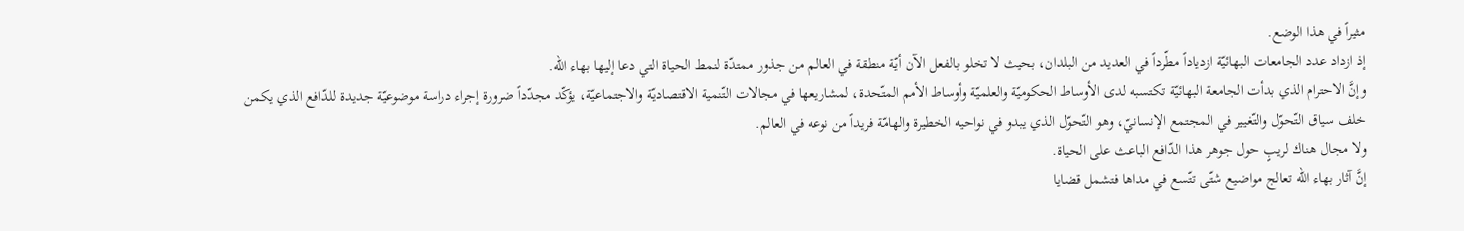مثيراً في هذا الوضع.
إذ ازداد عدد الجامعات البهائيّة ازدياداً مطّرداً في العديد من البلدان، بحيث لا تخلو بالفعل الآن أيّة منطقة في العالم من جذور ممتدّة لنمط الحياة التي دعا إليها بهاء الله.
وإنَّ الاحترام الذي بدأت الجامعة البهائيّة تكتسبه لدى الأوساط الحكوميّة والعلميّة وأوساط الأمم المتّحدة، لمشاريعها في مجالات التّنمية الاقتصاديّة والاجتماعيّة، يؤكّد مجدّداً ضرورة إجراء دراسة موضوعيّة جديدة للدّافع الذي يكمن خلف سياق التّحوّل والتّغيير في المجتمع الإنسانيّ، وهو التّحوّل الذي يبدو في نواحيه الخطيرة والهامّة فريداً من نوعه في العالم.
ولا مجال هناك لريبٍ حول جوهر هذا الدّافع الباعث على الحياة.
إنَّ آثار بهاء الله تعالج مواضيع شتّى تتّسع في مداها فتشمل قضايا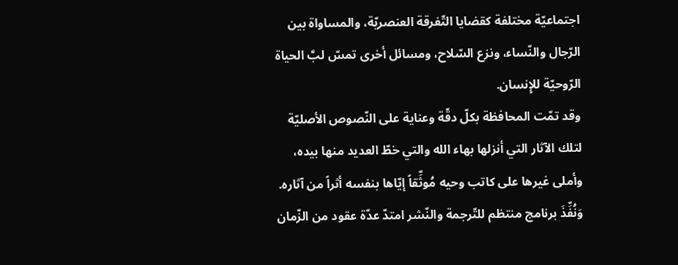اجتماعيّة مختلفة كقضايا التّفرقة العنصريّة، والمساواة بين الرّجال والنّساء، ونزع السّلاح، ومسائل أخرى تمسّ لبَّ الحياة الرّوحيّة للإِنسان.
وقد تمّت المحافظة بكلّ دقّة وعناية على النّصوص الأصليّة لتلك الآثار التي أنزلها بهاء الله والتي خطّ العديد منها بيده، وأملى غيرها على كاتب وحيه مُوثِّقاً إيّاها بنفسه أثراً من آثاره.
وَنُفِّذَ برنامج منتظم للتّرجمة والنّشر امتدّ عدّة عقود من الزّمان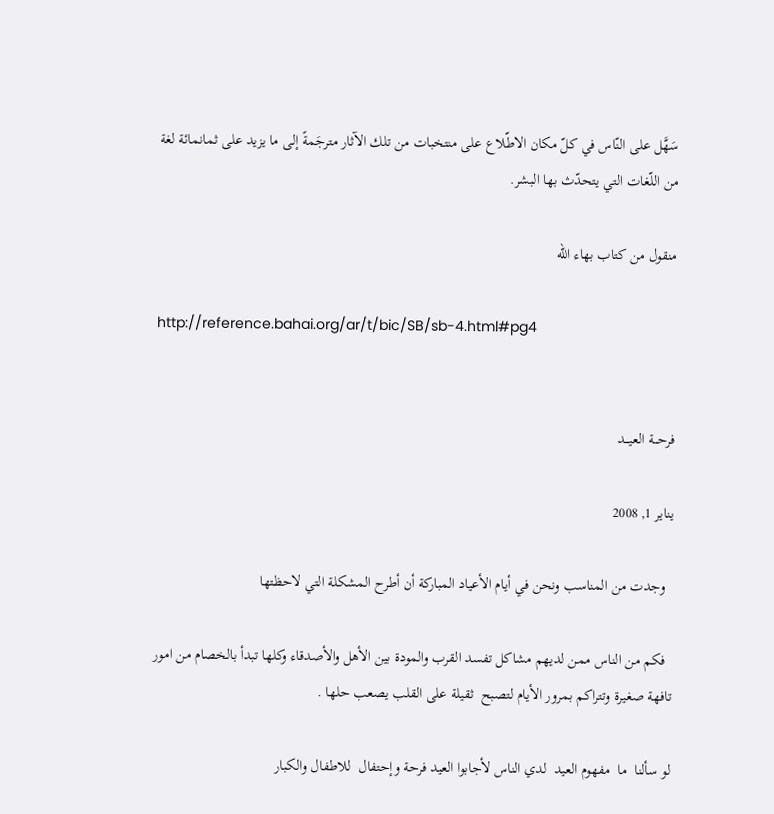سَهَّل على النّاس في كلّ مكان الاطّلاع على منتخبات من تلك الآثار مترجَمةً إلى ما يزيد على ثمانمائة لغة من اللّغات التي يتحدّث بها البشر.

منقول من كتاب بهاء الله

http://reference.bahai.org/ar/t/bic/SB/sb-4.html#pg4


فرحـــة العيـــد

يناير 1, 2008

  وجدت من المناسب ونحن في أيام الأعياد المباركة أن أطرح المشكلة التي لاحظتها

  فكم من الناس ممن لديهم مشاكل تفسد القرب والمودة بين الأهل والأصدقاء وكلها تبدأ بالخصام من امور تافهة صغيرة وتتراكم بمرور الأيام لتصبح  ثقيلة على القلب يصعب حلها .

لو سألنا  ما  مفهوم العيد  لدي الناس لأجابوا العيد فرحة وإحتفال  للاطفال والكبار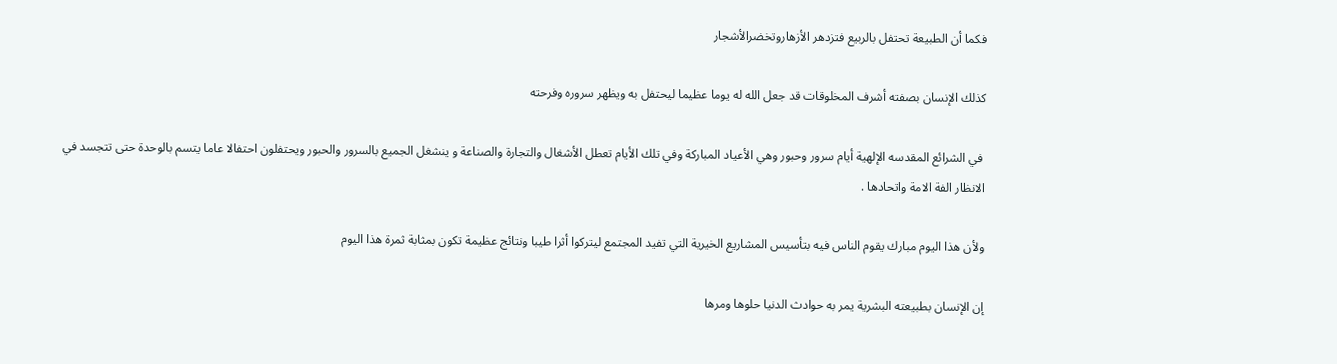فكما أن الطبيعة تحتفل بالربيع فتزدهر الأزهاروتخضرالأشجار

كذلك الإنسان بصفته أشرف المخلوقات قد جعل الله له يوما عظيما ليحتفل به ويظهر سروره وفرحته

 في الشرائع المقدسه الإلهية أيام سرور وحبور وهي الأعياد المباركة وفي تلك الأيام تعطل الأشغال والتجارة والصناعة و ينشغل الجميع بالسرور والحبور ويحتفلون احتفالا عاما يتسم بالوحدة حتى تتجسد في الانظار الفة الامة واتحادها .

ولأن هذا اليوم مبارك يقوم الناس فيه بتأسيس المشاريع الخيرية التي تفيد المجتمع ليتركوا أثرا طيبا ونتائج عظيمة تكون بمثابة ثمرة هذا اليوم

إن الإنسان بطبيعته البشرية يمر به حوادث الدنيا حلوها ومرها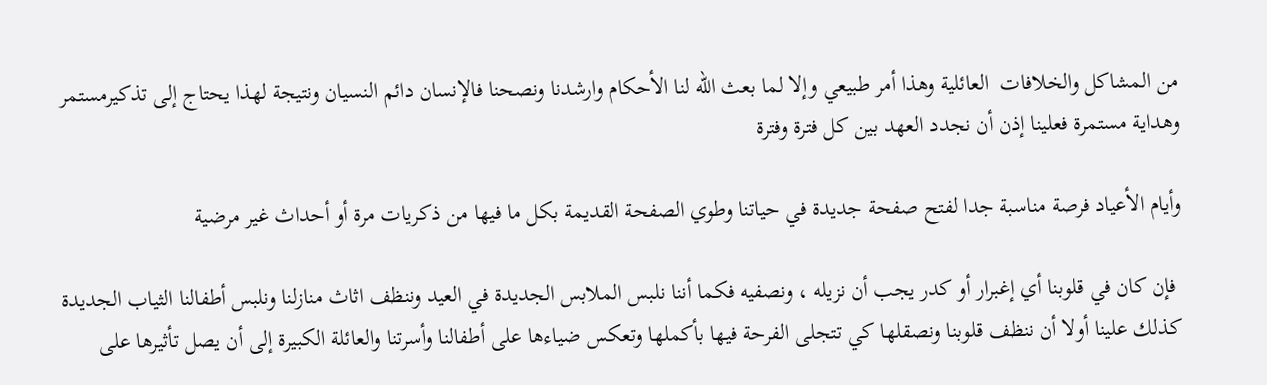من المشاكل والخلافات  العائلية وهذا أمر طبيعي وإلا لما بعث الله لنا الأحكام وارشدنا ونصحنا فالإنسان دائم النسيان ونتيجة لهذا يحتاج إلى تذكيرمستمر وهداية مستمرة فعلينا إذن أن نجدد العهد بين كل فترة وفترة

وأيام الأعياد فرصة مناسبة جدا لفتح صفحة جديدة في حياتنا وطوي الصفحة القديمة بكل ما فيها من ذكريات مرة أو أحداث غير مرضية

 فإن كان في قلوبنا أي إغبرار أو كدر يجب أن نزيله ، ونصفيه فكما أننا نلبس الملابس الجديدة في العيد وننظف اثاث منازلنا ونلبس أطفالنا الثياب الجديدة كذلك علينا أولا أن ننظف قلوبنا ونصقلها كي تتجلى الفرحة فيها بأكملها وتعكس ضياءها على أطفالنا وأسرتنا والعائلة الكبيرة إلى أن يصل تأثيرها على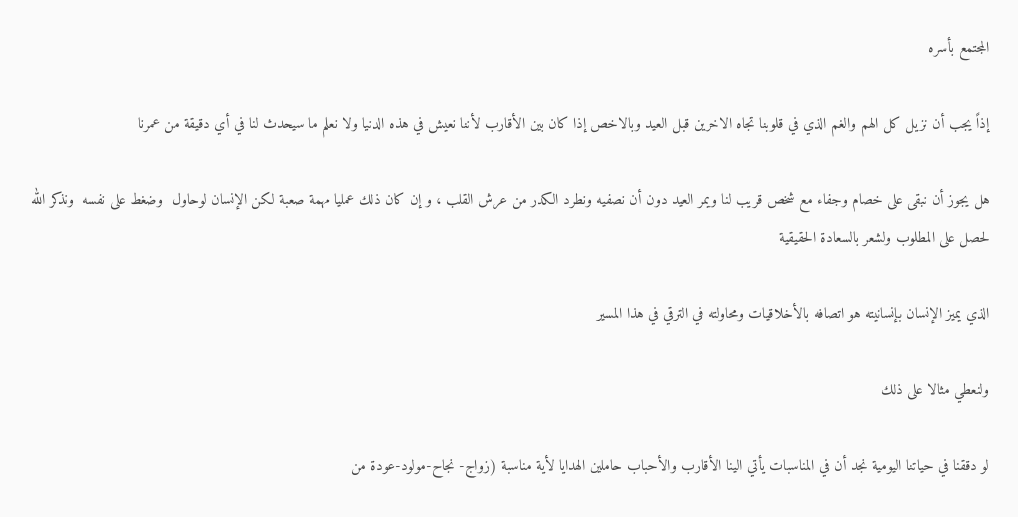المجتمع بأسره

إذاً يجب أن نزيل كل الهم والغم الذي في قلوبنا تجاه الاخرين قبل العيد وبالاخص إذا كان بين الأقارب لأننا نعيش في هذه الدنيا ولا نعلم ما سيحدث لنا في أي دقيقة من عمرنا

هل يجوز أن نبقى على خصام وجفاء مع شخص قريب لنا ويمر العيد دون أن نصفيه ونطرد الكدر من عرش القلب ، و إن كان ذلك عمليا مهمة صعبة لكن الإنسان لوحاول  وضغط على نفسه  ونذكر الله لحصل على المطلوب ولشعر بالسعادة الحقيقية

الذي يميز الإنسان بإنسانيته هو اتصافه بالأخلاقيات ومحاولته في الترقي في هذا المسير

ولنعطي مثالا على ذلك

لو دققنا في حياتنا اليومية نجد أن في المناسبات يأتي الينا الأقارب والأحباب حاملين الهدايا لأية مناسبة (زواج- نجاح-مولود-عودة من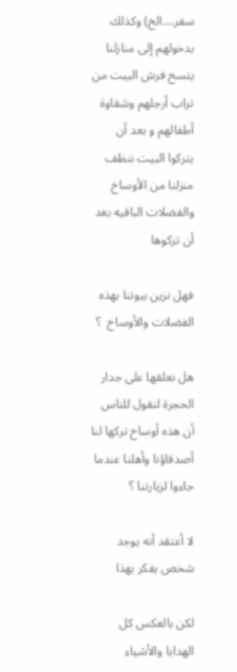سفر….الخ) وكذلك بدخولهم إلى منازلنا يتسخ فرش البيت من تراب أرجلهم وشقاوة أطفالهم و بعد أن يتركوا البيت ننظف منزلنا من الأوساخ والفضلات الباقيه بعد أن تركوها

فهل نزين بيوتنا بهذه الفضلات والأوساخ  ؟

هل نعلقها على جدار الحجرة لنقول للناس أن هذه أوساخ تركها لنا أصدقاؤنا وأهلنا عندما جاءوا لزيارتنا ؟

لا أعتقد أنه يوجد شخص يفكر بهذا

لكن بالعكس كل الهدايا والأشياء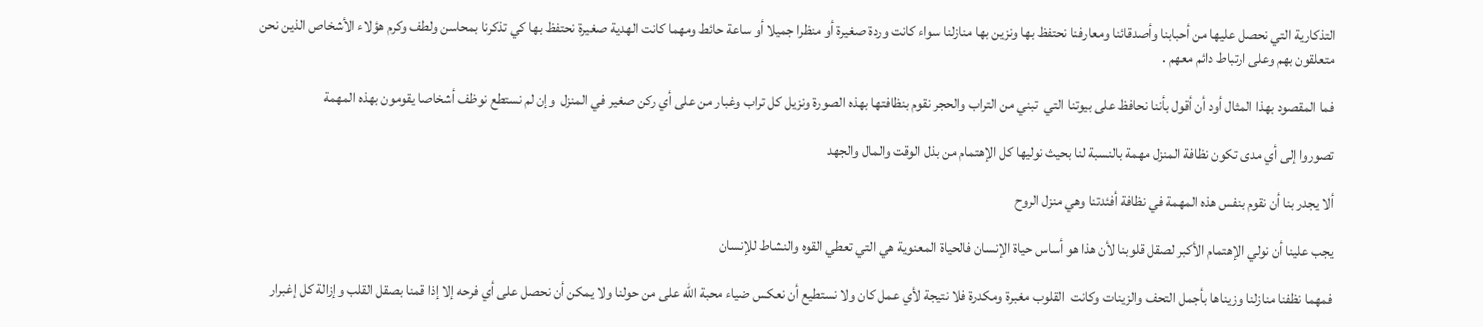التذكارية التي نحصل عليها من أحبابنا وأصدقائنا ومعارفنا نحتفظ بها ونزين بها منازلنا سواء كانت وردة صغيرة أو منظرا جميلا أو ساعة حائط ومهما كانت الهدية صغيرة نحتفظ بها كي تذكرنا بمحاسن ولطف وكرم هؤلاء الأشخاص الذين نحن متعلقون بهم وعلى ارتباط دائم معهم .

فما المقصود بهذا المثال أود أن أقول بأننا نحافظ على بيوتنا التي  تبني من التراب والحجر نقوم بنظافتها بهذه الصورة ونزيل كل تراب وغبار من على أي ركن صغير في المنزل  وإن لم نستطع نوظف أشخاصا يقومون بهذه المهمة

تصوروا إلى أي مدى تكون نظافة المنزل مهمة بالنسبة لنا بحيث نوليها كل الإهتمام من بذل الوقت والمال والجهد

ألا يجدر بنا أن نقوم بنفس هذه المهمة في نظافة أفئدتنا وهي منزل الروح

يجب علينا أن نولي الإهتمام الأكبر لصقل قلوبنا لأن هذا هو أساس حياة الإنسان فالحياة المعنوية هي التي تعطي القوه والنشاط للإنسان

فمهما نظفنا منازلنا وزيناها بأجمل التحف والزينات وكانت  القلوب مغبرة ومكدرة فلا نتيجة لأي عمل كان ولا نستطيع أن نعكس ضياء محبة الله على من حولنا ولا يمكن أن نحصل على أي فرحه إلا إذا قمنا بصقل القلب وإزالة كل إغبرار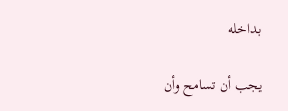بداخله

يجب أن تسامح وأن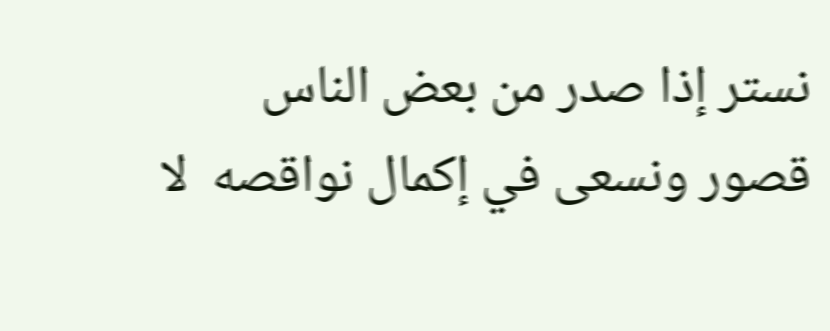نستر إذا صدر من بعض الناس قصور ونسعى في إكمال نواقصه  لا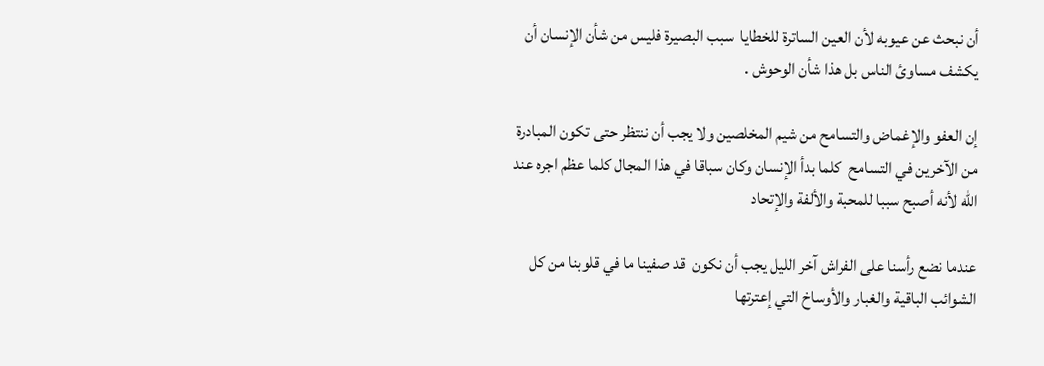أن نبحث عن عيوبه لأن العين الساترة للخطايا  سبب البصيرة فليس من شأن الإنسان أن يكشف مساوئ الناس بل هذا شأن الوحوش .

إن العفو والإغماض والتسامح من شيم المخلصين ولا يجب أن ننتظر حتى تكون المبادرة من الآخرين في التسامح  كلما بدأ الإنسان وكان سباقا في هذا المجال كلما عظم اجره عند الله لأنه أصبح سببا للمحبة والألفة والإتحاد

عندما نضع رأسنا على الفراش آخر الليل يجب أن نكون  قد صفينا ما في قلوبنا من كل الشوائب الباقية والغبار والأوساخ التي إعترتها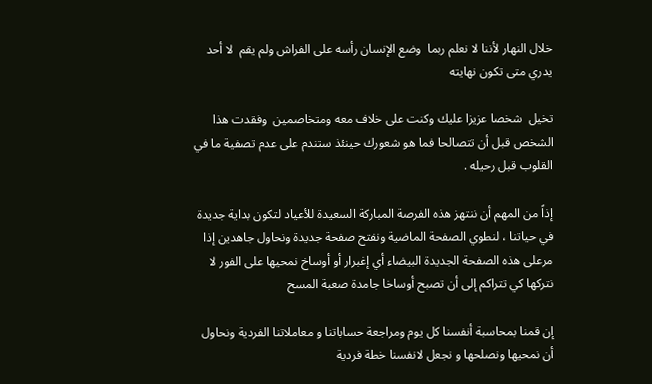خلال النهار لأننا لا نعلم ربما  وضع الإنسان رأسه على الفراش ولم يقم  لا أحد يدري متى تكون نهايته

تخيل  شخصا عزيزا عليك وكنت على خلاف معه ومتخاصمين  وفقدت هذا الشخص قبل أن تتصالحا فما هو شعورك حينئذ ستندم على عدم تصفية ما في القلوب قبل رحيله .

إذاً من المهم أن ننتهز هذه الفرصة المباركة السعيدة للأعياد لتكون بداية جديدة في حياتنا ، لنطوي الصفحة الماضية ونفتح صفحة جديدة ونحاول جاهدين إذا مرعلى هذه الصفحة الجديدة البيضاء أي إغبرار أو أوساخ نمحيها على الفور لا نتركها كي تتراكم إلى أن تصبح أوساخا جامدة صعبة المسح

إن قمنا بمحاسبة أنفسنا كل يوم ومراجعة حساباتنا و معاملاتنا الفردية ونحاول أن نمحيها ونصلحها و نجعل لانفسنا خطة فردية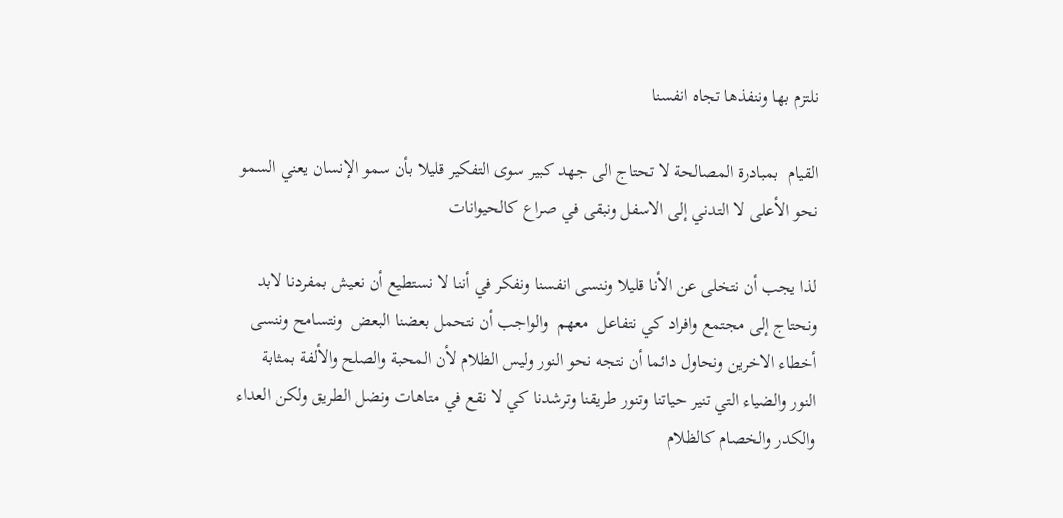نلتزم بها وننفذها تجاه انفسنا

القيام  بمبادرة المصالحة لا تحتاج الى جهد كبير سوى التفكير قليلا بأن سمو الإنسان يعني السمو نحو الأعلى لا التدني إلى الاسفل ونبقى في صراع كالحيوانات

لذا يجب أن نتخلى عن الأنا قليلا وننسى انفسنا ونفكر في أننا لا نستطيع أن نعيش بمفردنا لابد ونحتاج إلى مجتمع وافراد كي نتفاعل  معهم  والواجب أن نتحمل بعضنا البعض  ونتسامح وننسى أخطاء الاخرين ونحاول دائما أن نتجه نحو النور وليس الظلام لأن المحبة والصلح والألفة بمثابة النور والضياء التي تنير حياتنا وتنور طريقنا وترشدنا كي لا نقع في متاهات ونضل الطريق ولكن العداء والكدر والخصام كالظلام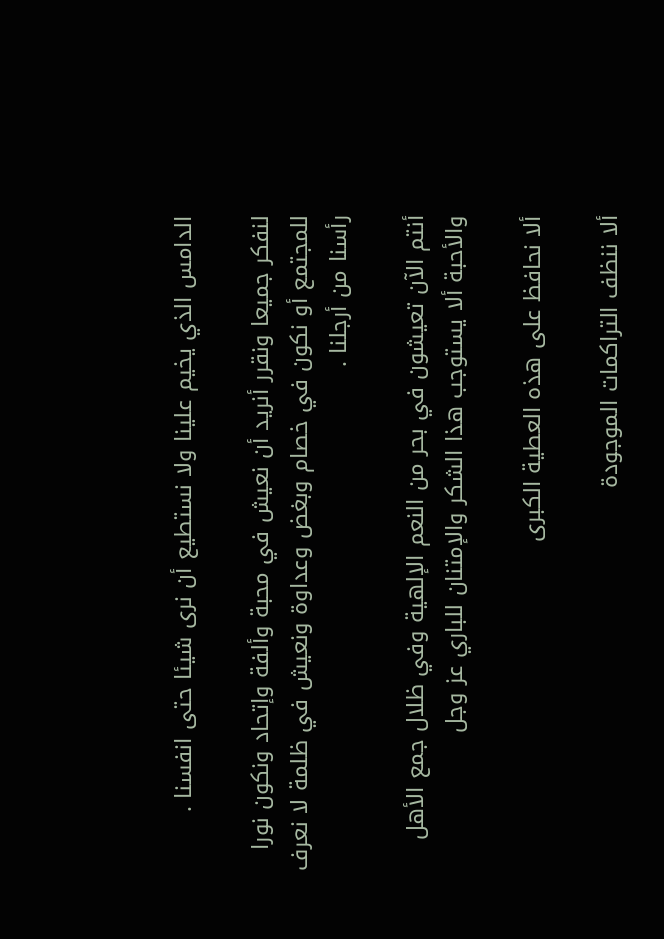الدامس الذي يخيم علينا ولا نستطيع أن نرى شيئا حتى انفسنا .

لنفكر جميعا ونقرر أنريد أن نعيش في محبة وألفة وإتحاد ونكون نورا للمجتمع أو نكون في خصام وبغض وعداوة ونعيش في ظلمة لا نعرف رأسنا من أرجلنا .

أنتم الآن تعيشون في بحر من النعم الإلهية وفي ظلال جمع الأهل والأحبة ألا يستوجب هذا الشكر والإمتنان للباري عز وجل

ألا نحافظ على هذه العطية الكبرى

ألا ننظف التراكمات الموجودة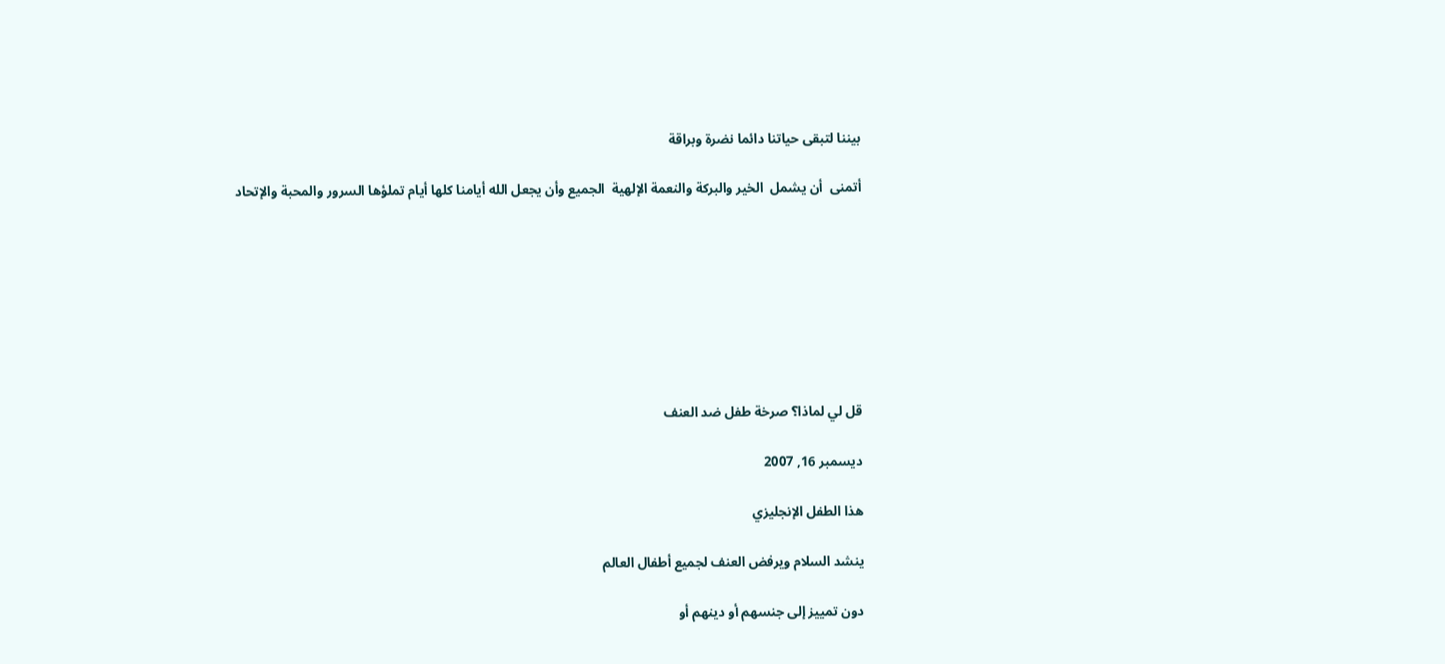بيننا لتبقى حياتنا دائما نضرة وبراقة

أتمنى  أن يشمل  الخير والبركة والنعمة الإلهية  الجميع وأن يجعل الله أيامنا كلها أيام تملؤها السرور والمحبة والإتحاد








قل لي لماذا؟ صرخة طفل ضد العنف

ديسمبر 16, 2007

هذا الطفل الإنجليزي

ينشد السلام ويرفض العنف لجميع أطفال العالم

دون تمييز إلى جنسهم أو دينهم أو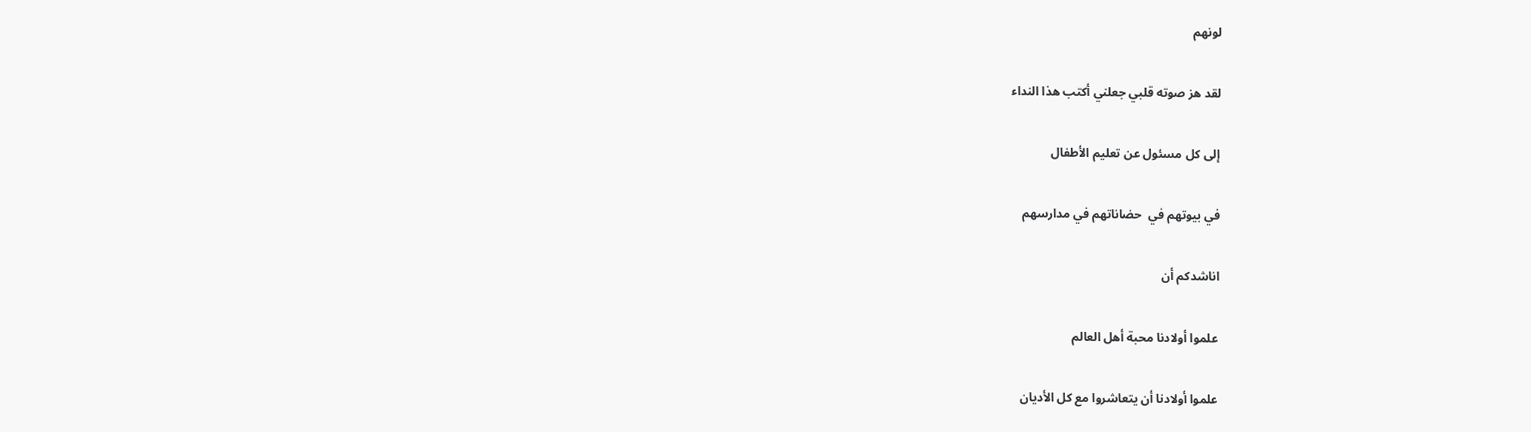لونهم

لقد هز صوته قلبي جعلني أكتب هذا النداء

إلى كل مسئول عن تعليم الأطفال

في بيوتهم في  حضاناتهم في مدارسهم

اناشدكم أن

علموا أولادنا محبة أهل العالم

علموا أولادنا أن يتعاشروا مع كل الأديان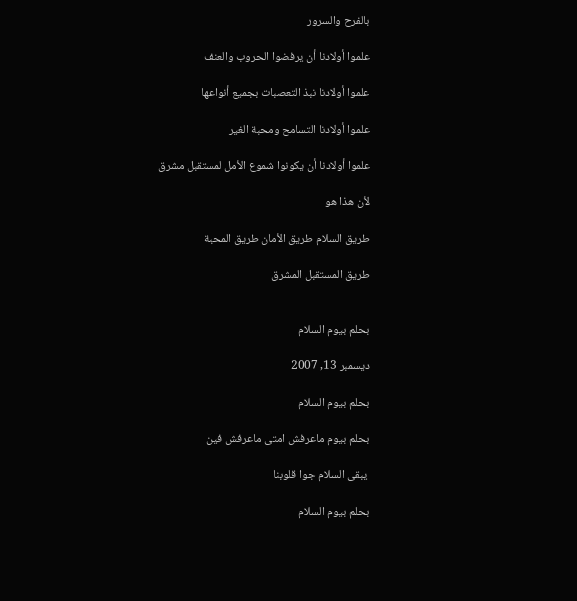بالفرح والسرور

علموا أولادنا أن يرفضوا الحروب والعنف

علموا أولادنا نبذ التعصبات بجميع أنواعها

علموا أولادنا التسامح ومحبة الغير

علموا أولادنا أن يكونوا شموع الأمل لمستقبل مشرق

لأن هذا هو

طريق السلام طريق الأمان طريق المحبة

طريق المستقبل المشرق


بحلم بيوم السلام

ديسمبر 13, 2007

بحلم بيوم السلام

بحلم بيوم ماعرفش امتى ماعرفش فين

 يبقى السلام جوا قلوبنا

بحلم بيوم السلام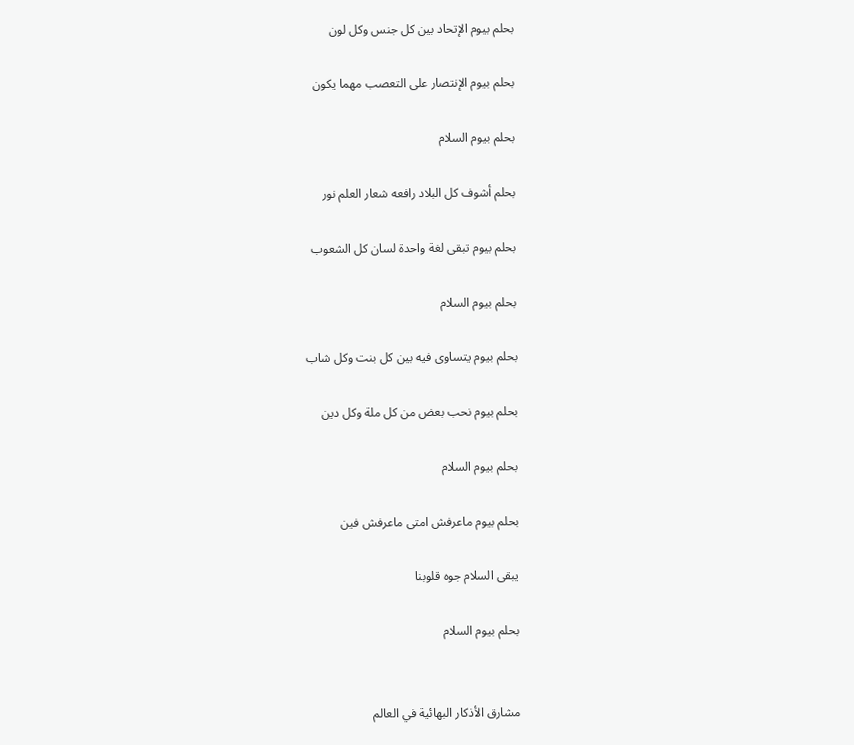بحلم بيوم الإتحاد بين كل جنس وكل لون

بحلم بيوم الإنتصار على التعصب مهما يكون

بحلم بيوم السلام

بحلم أشوف كل البلاد رافعه شعار العلم نور

بحلم بيوم تبقى لغة واحدة لسان كل الشعوب

بحلم بيوم السلام

بحلم بيوم يتساوى فيه بين كل بنت وكل شاب

بحلم بيوم نحب بعض من كل ملة وكل دين

بحلم بيوم السلام

بحلم بيوم ماعرفش امتى ماعرفش فين

يبقى السلام جوه قلوبنا

بحلم بيوم السلام


مشارق الأذكار البهائية في العالم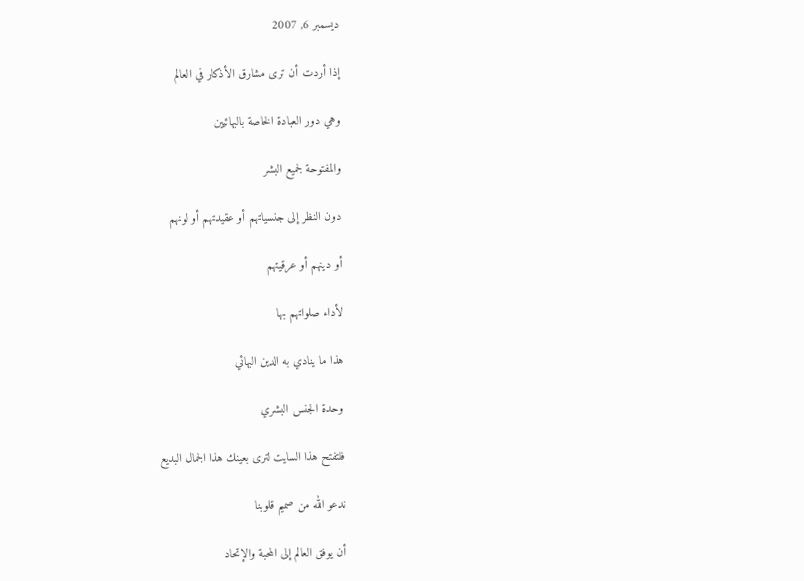ديسمبر 6, 2007

إذا أردت أن ترى مشارق الأذكار في العالم

وهي دور العبادة الخاصة بالبهائيين

والمفتوحة لجميع البشر

دون النظر إلى جنسياتهم أو عقيدتهم أو لونهم

أو دينهم أو عرقيتهم

لأداء صلواتهم بها

هذا ما ينادي به الدين البهائي

وحدة الجنس البشري

فلتفتح هذا السايت لترى بعينك هذا الجمال البديع

ندعو الله من صميم قلوبنا

أن يوفق العالم إلى المحبة والإتحاد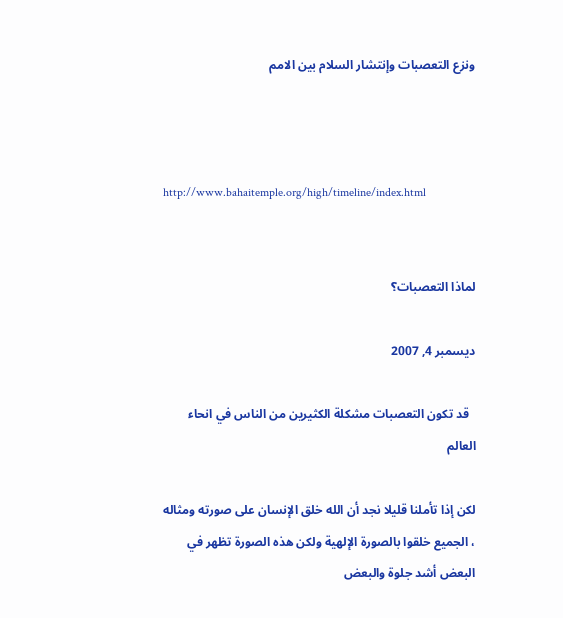ونزع التعصبات وإنتشار السلام بين الامم



http://www.bahaitemple.org/high/timeline/index.html


لماذا التعصبات؟

ديسمبر 4, 2007

  قد تكون التعصبات مشكلة الكثيرين من الناس في انحاء العالم

لكن إذا تأملنا قليلا نجد أن الله خلق الإنسان على صورته ومثاله ، الجميع خلقوا بالصورة الإلهية ولكن هذه الصورة تظهر في البعض أشد جلوة والبعض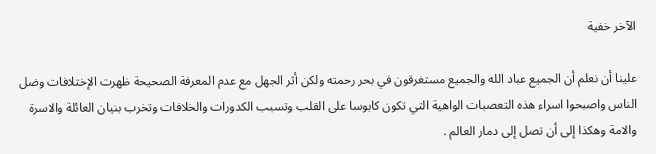الآخر خفية

علينا أن نعلم أن الجميع عباد الله والجميع مستغرقون في بحر رحمته ولكن أثر الجهل مع عدم المعرفة الصحيحة ظهرت الإختلافات وضل الناس واصبحوا اسراء هذه التعصبات الواهية التي تكون كابوسا على القلب وتسبب الكدورات والخلافات وتخرب بنيان العائلة والاسرة والامة وهكذا إلى أن تصل إلى دمار العالم .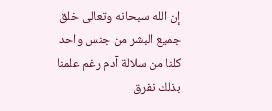إن الله سبحانه وتعالى خلق جميع البشر من جنس واحد كلنا من سلالة آدم رغم علمنا بذلك نفرق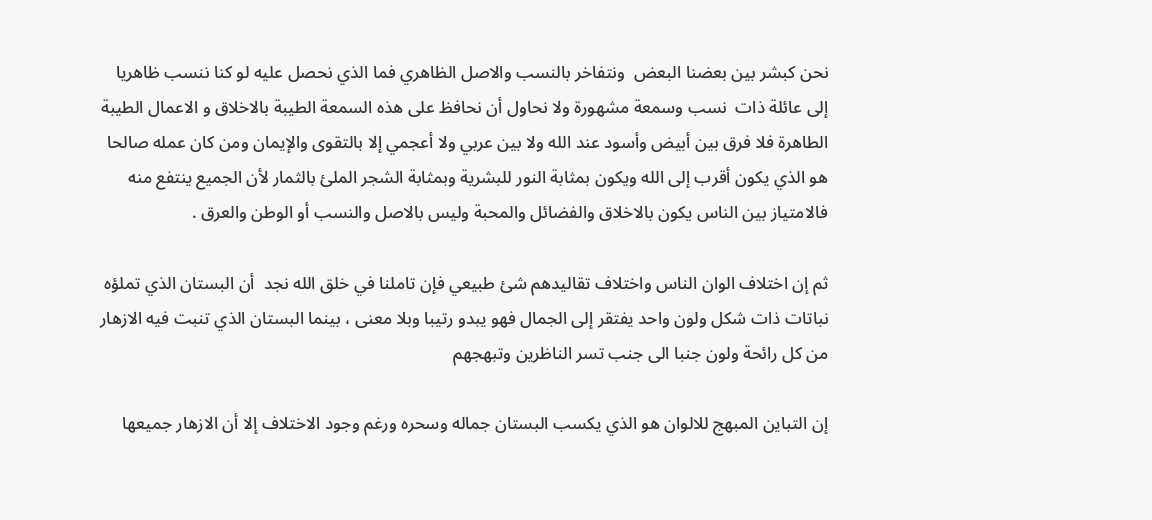نحن كبشر بين بعضنا البعض  ونتفاخر بالنسب والاصل الظاهري فما الذي نحصل عليه لو كنا ننسب ظاهريا إلى عائلة ذات  نسب وسمعة مشهورة ولا نحاول أن نحافظ على هذه السمعة الطيبة بالاخلاق و الاعمال الطيبة الطاهرة فلا فرق بين أبيض وأسود عند الله ولا بين عربي ولا أعجمي إلا بالتقوى والإيمان ومن كان عمله صالحا هو الذي يكون أقرب إلى الله ويكون بمثابة النور للبشرية وبمثابة الشجر الملئ بالثمار لأن الجميع ينتفع منه  فالامتياز بين الناس يكون بالاخلاق والفضائل والمحبة وليس بالاصل والنسب أو الوطن والعرق .

ثم إن اختلاف الوان الناس واختلاف تقاليدهم شئ طبيعي فإن تاملنا في خلق الله نجد  أن البستان الذي تملؤه نباتات ذات شكل ولون واحد يفتقر إلى الجمال فهو يبدو رتيبا وبلا معنى ، بينما البستان الذي تنبت فيه الازهار من كل رائحة ولون جنبا الى جنب تسر الناظرين وتبهجهم

إن التباين المبهج للالوان هو الذي يكسب البستان جماله وسحره ورغم وجود الاختلاف إلا أن الازهار جميعها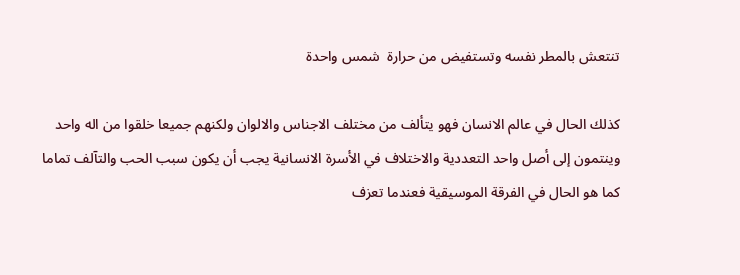تنتعش بالمطر نفسه وتستفيض من حرارة  شمس واحدة

كذلك الحال في عالم الانسان فهو يتألف من مختلف الاجناس والالوان ولكنهم جميعا خلقوا من اله واحد وينتمون إلى أصل واحد التعددية والاختلاف في الأسرة الانسانية يجب أن يكون سبب الحب والتآلف تماما كما هو الحال في الفرقة الموسيقية فعندما تعزف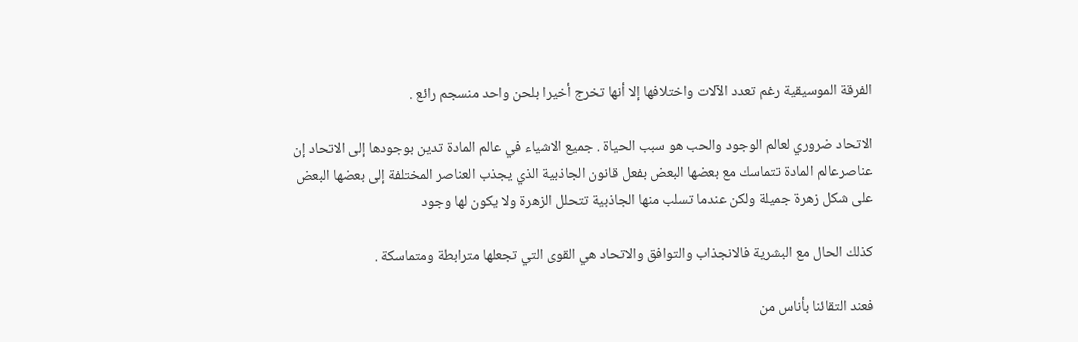الفرقة الموسيقية رغم تعدد الآلات واختلافها إلا أنها تخرج أخيرا بلحن واحد منسجم رائع .

الاتحاد ضروري لعالم الوجود والحب هو سبب الحياة . جميع الاشياء في عالم المادة تدين بوجودها إلى الاتحاد إن عناصرعالم المادة تتماسك مع بعضها البعض بفعل قانون الجاذبية الذي يجذب العناصر المختلفة إلى بعضها البعض على شكل زهرة جميلة ولكن عندما تسلب منها الجاذبية تتحلل الزهرة ولا يكون لها وجود

كذلك الحال مع البشرية فالانجذاب والتوافق والاتحاد هي القوى التي تجعلها مترابطة ومتماسكة .

فعند التقائنا بأناس من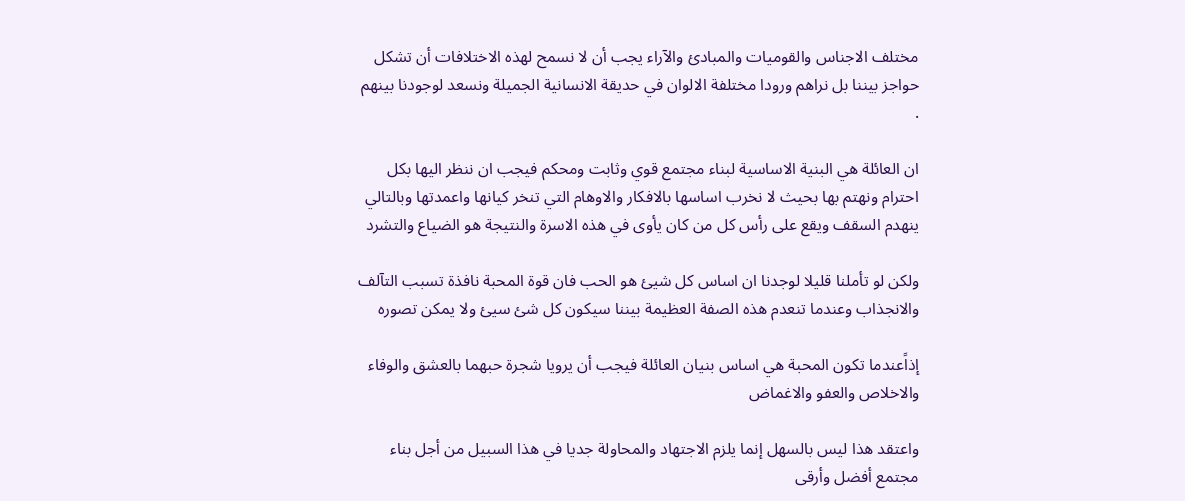مختلف الاجناس والقوميات والمبادئ والآراء يجب أن لا نسمح لهذه الاختلافات أن تشكل حواجز بيننا بل نراهم ورودا مختلفة الالوان في حديقة الانسانية الجميلة ونسعد لوجودنا بينهم .

ان العائلة هي البنية الاساسية لبناء مجتمع قوي وثابت ومحكم فيجب ان ننظر اليها بكل احترام ونهتم بها بحيث لا نخرب اساسها بالافكار والاوهام التي تنخر كيانها واعمدتها وبالتالي ينهدم السقف ويقع على رأس كل من كان يأوى في هذه الاسرة والنتيجة هو الضياع والتشرد

ولكن لو تأملنا قليلا لوجدنا ان اساس كل شيئ هو الحب فان قوة المحبة نافذة تسبب التآلف والانجذاب وعندما تنعدم هذه الصفة العظيمة بيننا سيكون كل شئ سيئ ولا يمكن تصوره

إذاًعندما تكون المحبة هي اساس بنيان العائلة فيجب أن يرويا شجرة حبهما بالعشق والوفاء والاخلاص والعفو والاغماض

واعتقد هذا ليس بالسهل إنما يلزم الاجتهاد والمحاولة جديا في هذا السبيل من أجل بناء مجتمع أفضل وأرقى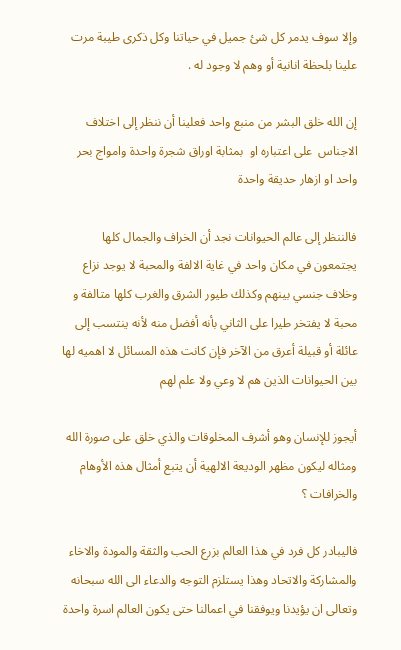وإلا سوف يدمر كل شئ جميل في حياتنا وكل ذكرى طيبة مرت علينا بلحظة انانية أو وهم لا وجود له .

إن الله خلق البشر من منبع واحد فعلينا أن ننظر إلى اختلاف الاجناس  على اعتباره او  بمثابة اوراق شجرة واحدة وامواج بحر واحد او ازهار حديقة واحدة

فالننظر إلى عالم الحيوانات نجد أن الخراف والجمال كلها يجتمعون في مكان واحد في غاية الالفة والمحبة لا يوجد نزاع وخلاف جنسي بينهم وكذلك طيور الشرق والغرب كلها متالفة و محبة لا يفتخر طيرا على الثاني بأنه أفضل منه لأنه ينتسب إلى عائلة أو قبيلة أعرق من الآخر فإن كانت هذه المسائل لا اهميه لها بين الحيوانات الذين هم لا وعي ولا علم لهم

أيجوز للإنسان وهو أشرف المخلوقات والذي خلق على صورة الله ومثاله ليكون مظهر الوديعة الالهية أن يتبع أمثال هذه الأوهام والخرافات ؟

فاليبادر كل فرد في هذا العالم بزرع الحب والثقة والمودة والاخاء والمشاركة والاتحاد وهذا يستلزم التوجه والدعاء الى الله سبحانه وتعالى ان يؤيدنا ويوفقنا في اعمالنا حتى يكون العالم اسرة واحدة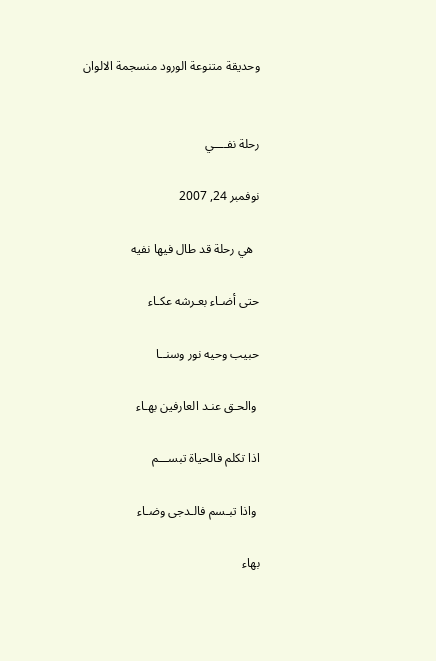وحديقة متنوعة الورود منسجمة الالوان


رحلة نفــــي

نوفمبر 24, 2007

  هي رحلة قد طال فيها نفيه

حتى أضـاء بعـرشه عكـاء

حبيب وحيه نور وسنــا

 والحـق عنـد العارفين بهـاء

اذا تكلم فالحياة تبســـم

 واذا تبـسم فالـدجى وضـاء

بهاء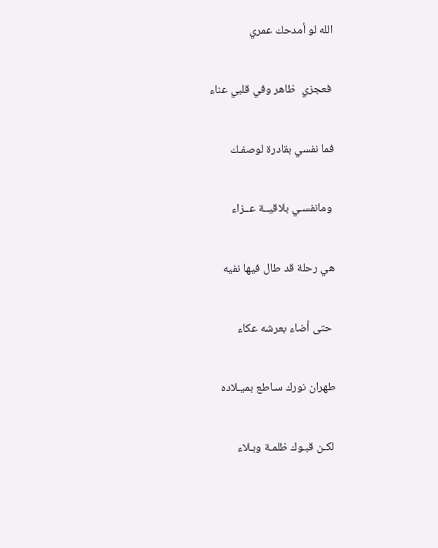الله لو أمدحك عمري

 فعجزي  ظاهر وفي قلبي عناء

فما نفسي بقادرة لوصفـك

 ومانفسـي بلاقيــة عــزاء

هي رحلة قد طال فيها نفيه

 حتى أضاء بعرشه عكاء

طهران نورك سـاطع بميـلاده

 لكـن قبـوك ظلمـة وبـلاء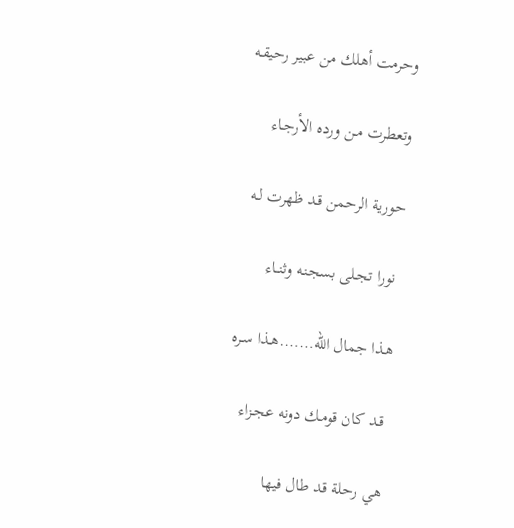وحرمت أهلك من عبير رحيقـه

وتعطرت مـن ورده الأرجـاء

حورية الرحمن قـد ظهرت لـه

 نورا تجـلى بسجنـه وثنــاء

هـذا جمال الله…….هـذا سـره

 قـد كان قومـك دونه عجـزاء

هي رحلة قد طال فيها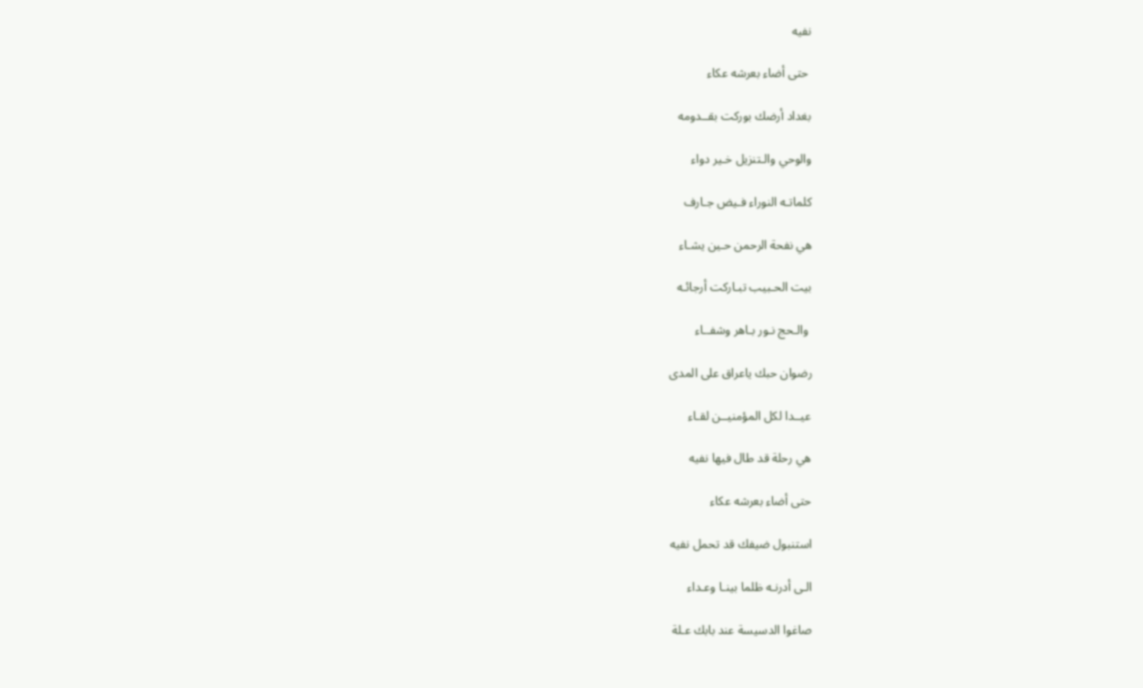نفيه

 حتى أضاء بعرشه عكاء

بغداد أرضك بوركت بقــدومه

والوحي والـتنزيل خـير دواء

كلماتـه النوراء فـيض جـارف

هي نفحة الرحمن حـين يشـاء

بيت الحـبيب تبـاركت أرجائـه

 والـحج نـور بـاهر وشفــاء

رضوان حبك ياعراق على المدى

عيــدا لكل المؤمنيــن لقـاء

هي رحلة قد طال فيها نفيه

حتى أضاء بعرشه عكاء

استنبول ضيفك قد تحمل نفيه

الـى أدرنـه ظلما بينـا وعـداء

صاغوا الدسيسة عند بابك عـلة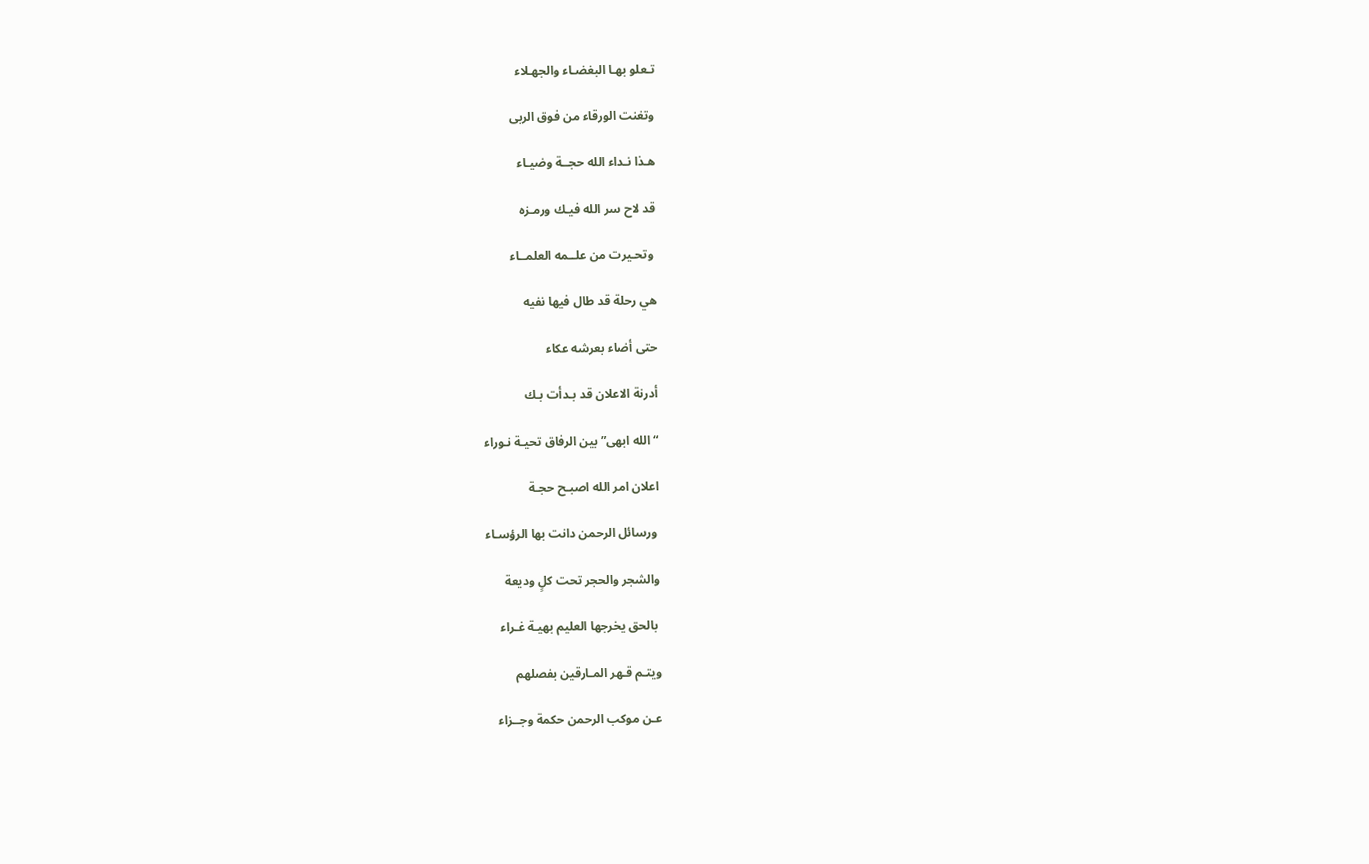تـعلو بهـا البغضـاء والجهـلاء

وتغنت الورقاء من فوق الربى

هـذا نـداء الله حجــة وضيـاء

قد لاح سر الله فيـك ورمـزه

 وتحـيرت من علــمه العلمــاء

هي رحلة قد طال فيها نفيه

حتى أضاء بعرشه عكاء

أدرنة الاعلان قد بـدأت بـك

“الله ابهى” بين الرفاق تحيـة نـوراء

اعلان امر الله اصبـح حجـة

 ورسائل الرحمن دانت بها الرؤسـاء

والشجر والحجر تحت كلٍ وديعة

 بالحق يخرجها العليم بهيـة غـراء

ويتـم قـهر المـارقين بفصلهم

عـن موكب الرحمن حكمة وجــزاء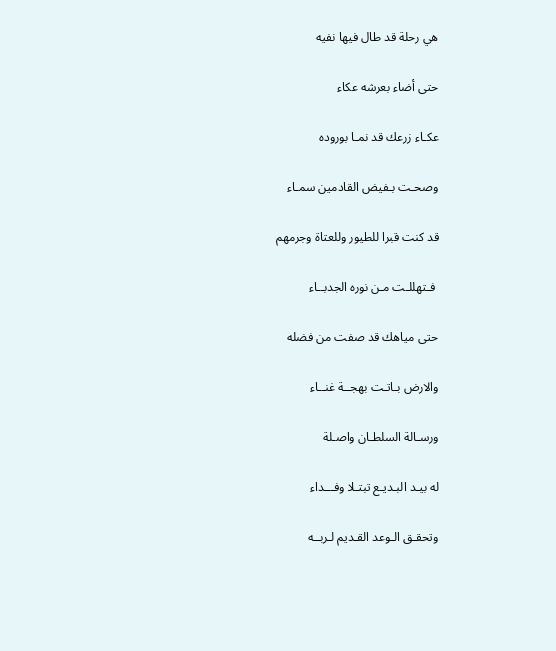هي رحلة قد طال فيها نفيه

حتى أضاء بعرشه عكاء

عكـاء زرعك قد نمـا بوروده

وصحـت بـفيض القادمين سمـاء

قد كنت قبرا للطيور وللعتاة وجرمهم

 فـتهللـت مـن نوره الجدبــاء

حتى مياهك قد صفت من فضله

والارض بـاتـت بهجــة غنــاء

ورسـالة السلطـان واصـلة

له بيـد البـديـع تبتـلا وفـــداء

وتحقـق الـوعد القـديم لـربــه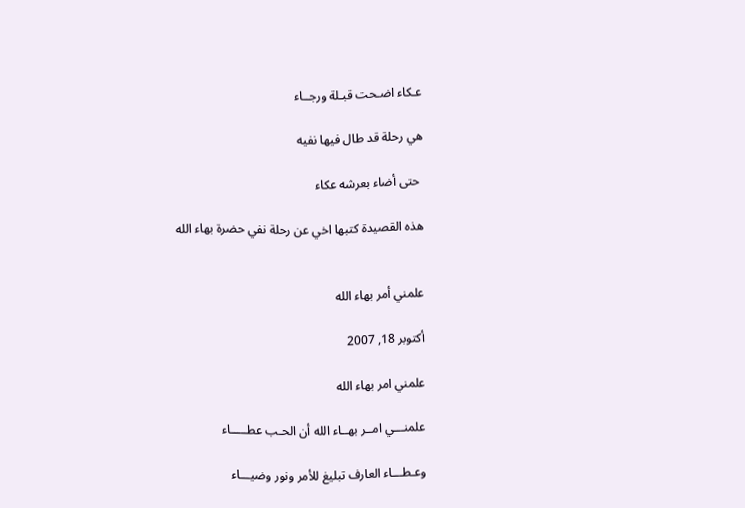عـكاء اضـحت قبـلة ورجــاء

هي رحلة قد طال فيها نفيه

 حتى أضاء بعرشه عكاء

هذه القصيدة كتبها اخي عن رحلة نفي حضرة بهاء الله


علمني أمر بهاء الله

أكتوبر 18, 2007

علمني امر بهاء الله

علمنـــي امــر بهــاء الله أن الحـب عطـــــاء

وعـطـــاء العارف تبليغ للأمر ونور وضيـــاء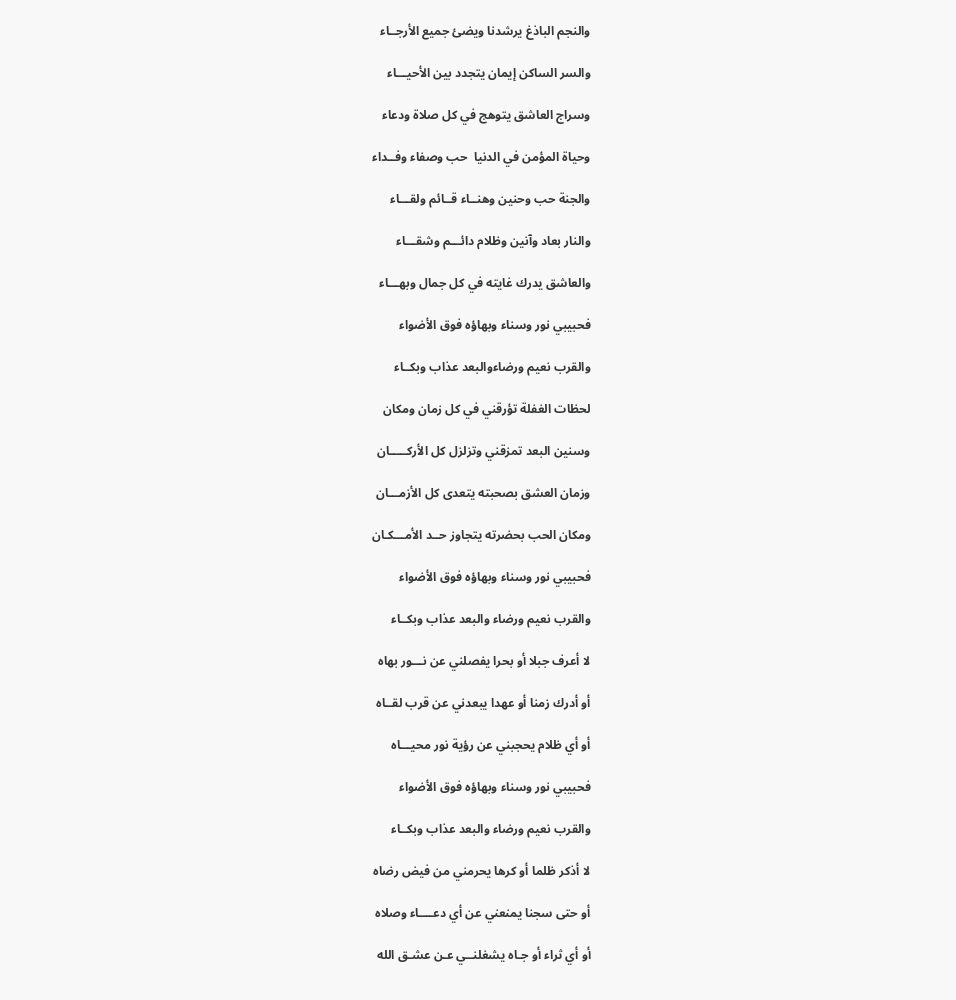والنجم الباذغ يرشدنا ويضئ جميع الأرجــاء

والسر الساكن إيمان يتجدد بين الأحيـــاء

وسراج العاشق يتوهج في كل صلاة ودعاء

وحياة المؤمن في الدنيا  حب وصفاء وفــداء

والجنة حب وحنين وهنــاء قــائم ولقـــاء

والنار بعاد وآنين وظلام دائـــم وشقـــاء

والعاشق يدرك غايته في كل جمال وبهـــاء

فحبيبي نور وسناء وبهاؤه فوق الأضواء

والقرب نعيم ورضاءوالبعد عذاب وبكــاء

لحظات الغفلة تؤرقني في كل زمان ومكان

وسنين البعد تمزقني وتزلزل كل الأركـــــان

وزمان العشق بصحبته يتعدى كل الأزمـــان

ومكان الحب بحضرته يتجاوز حــد الأمـــكـان

فحبيبي نور وسناء وبهاؤه فوق الأضواء

والقرب نعيم ورضاء والبعد عذاب وبكــاء

لا أعرف جبلا أو بحرا يفصلني عن نـــور بهاه

أو أدرك زمنا أو عهدا يبعدني عن قرب لقــاه

أو أي ظلام يحجبني عن رؤية نور محيـــاه

فحبيبي نور وسناء وبهاؤه فوق الأضواء

والقرب نعيم ورضاء والبعد عذاب وبكــاء

لا أذكر ظلما أو كرها يحرمني من فيض رضاه

أو حتى سجنا يمنعني عن أي دعــــاء وصلاه

أو أي ثراء أو جـاه يشغلنــي عـن عشـق الله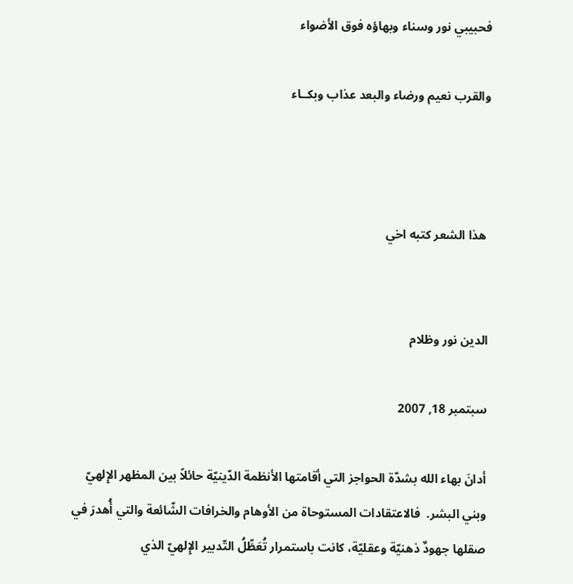فحبيبي نور وسناء وبهاؤه فوق الأضواء

والقرب نعيم ورضاء والبعد عذاب وبكــاء



 هذا الشعر كتبه اخي


الدين نور وظلام

سبتمبر 18, 2007

أدانَ بهاء الله بشدّة الحواجز التي أقامتها الأنظمة الدّينيّة حائلاً بين المظهر الإِلهيّ وبني البشر.  فالاعتقادات المستوحاة من الأوهام والخرافات الشّائعة والتي أُهدرَ في صقلها جهودٌ ذهنيّة وعقليّة، كانت باستمرار تُعَطِّلُ التّدبير الإِلهيّ الذي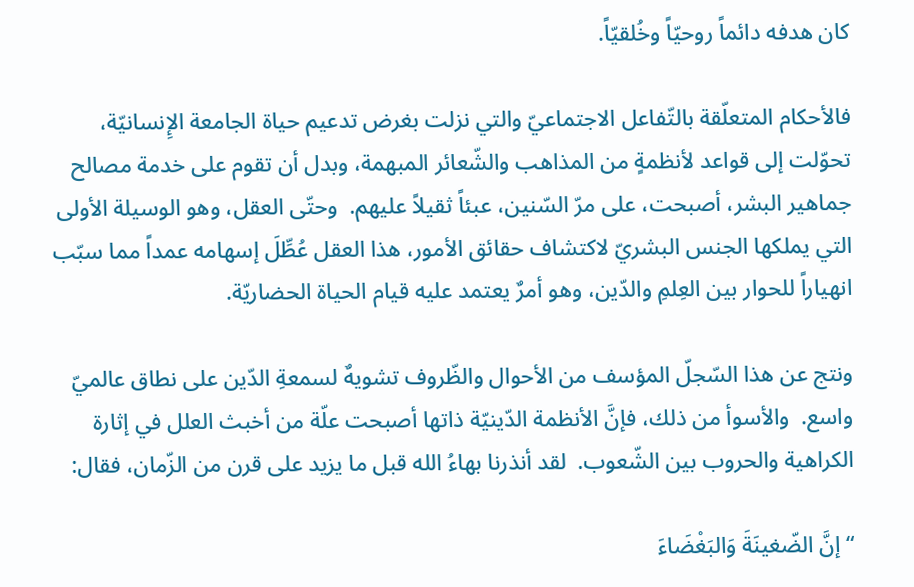كان هدفه دائماً روحيّاً وخُلقيّاً.

فالأحكام المتعلّقة بالتّفاعل الاجتماعيّ والتي نزلت بغرض تدعيم حياة الجامعة الإِنسانيّة، تحوّلت إلى قواعد لأنظمةٍ من المذاهب والشّعائر المبهمة، وبدل أن تقوم على خدمة مصالح جماهير البشر، أصبحت، على مرّ السّنين، عبئاً ثقيلاً عليهم.  وحتّى العقل، وهو الوسيلة الأولى التي يملكها الجنس البشريّ لاكتشاف حقائق الأمور، هذا العقل عُطِّلَ إسهامه عمداً مما سبّب انهياراً للحوار بين العِلمِ والدّين، وهو أمرٌ يعتمد عليه قيام الحياة الحضاريّة.

ونتج عن هذا السّجلّ المؤسف من الأحوال والظّروف تشويهٌ لسمعةِ الدّين على نطاق عالميّ واسع.  والأسوأ من ذلك، فإنَّ الأنظمة الدّينيّة ذاتها أصبحت علّة من أخبث العلل في إثارة الكراهية والحروب بين الشّعوب.  لقد أنذرنا بهاءُ الله قبل ما يزيد على قرن من الزّمان، فقال:

“إنَّ الضّغينَةَ وَالبَغْضَاءَ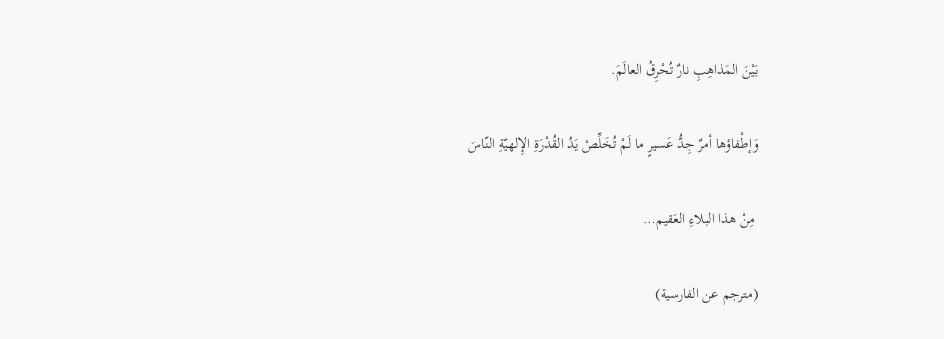بَيْنَ المَذاهِبِ نارٌ تُحْرِقُ العالَمَ.

وَإطْفاؤها أمرٌ جِدُّ عَسيرٍ ما لَمْ تُخَلِّصْ يَدُ القُدْرَةِ الإِلهيّةِ النّاسَ

 مِنْ هذا البلاءِ العَقيم…

(مترجم عن الفارسية)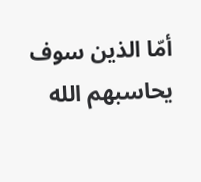أمّا الذين سوف يحاسبهم الله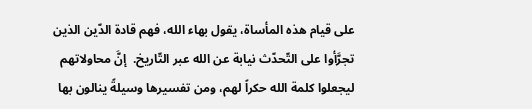على قيام هذه المأساة، يقول بهاء الله، فهم قادة الدّين الذين تجرَّأوا على التّحدّث نيابة عن الله عبر التّاريخ.  إنَّ محاولاتهم ليجعلوا كلمة الله حكراً لهم، ومن تفسيرها وسيلةً ينالون بها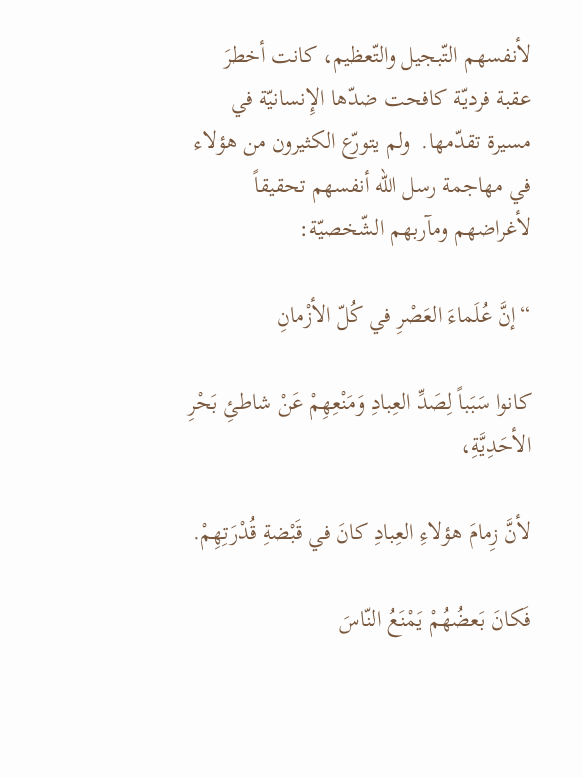لأنفسهم التّبجيل والتّعظيم، كانت أخطرَ عقبة فرديّة كافحت ضدّها الإِنسانيّة في مسيرة تقدّمها.  ولم يتورّع الكثيرون من هؤلاء في مهاجمة رسل الله أنفسهم تحقيقاً لأغراضهم ومآربهم الشّخصيّة:

“إنَّ عُلَماءَ العَصْرِ في كُلّ الأزْمانِ

كانوا سَبَباً لِصَدِّ العِبادِ وَمَنْعِهِمْ عَنْ شاطئِ بَحْرِ الأحَدِيَّةِ،

لأنَّ زِمامَ هؤلاءِ العِبادِ كانَ في قَبْضةِ قُدْرَتِهِمْ.

فَكانَ بَعضُهُمْ يَمْنَعُ النّاسَ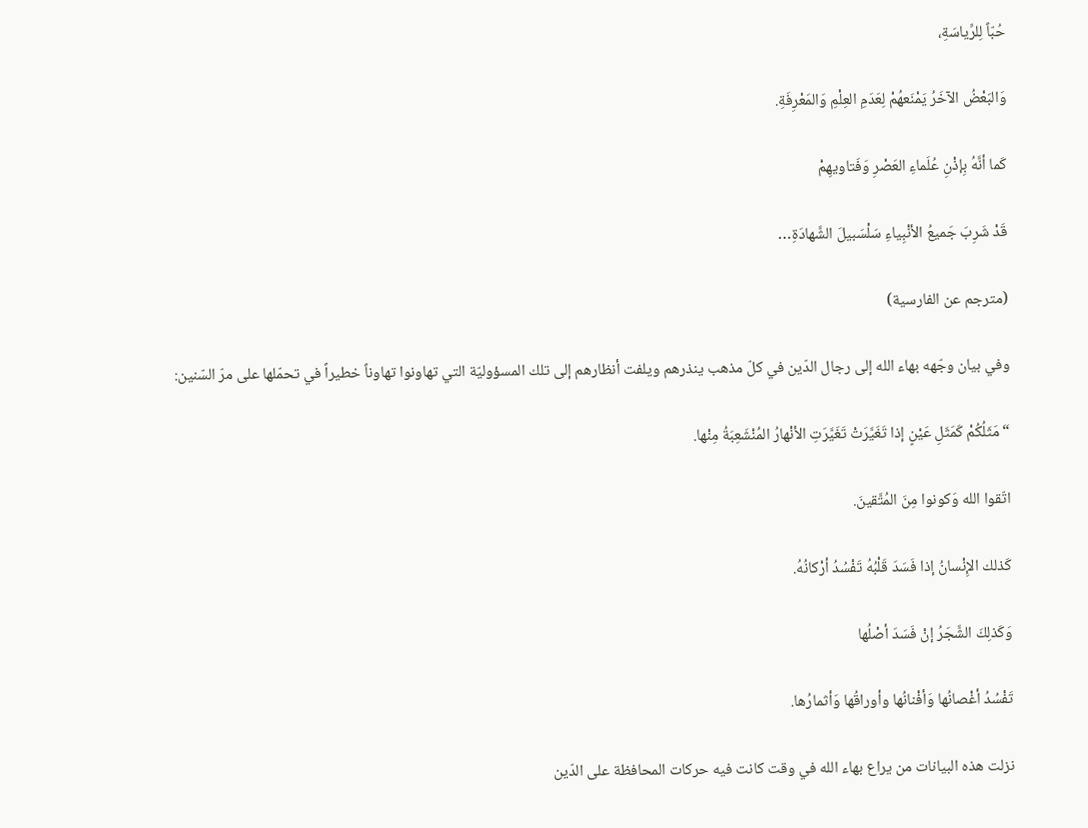حُبّاً لِلرِّياسَةِ،

وَالبَعْضُ الآخَرُ يَمْنَعهُمْ لِعَدَمِ العِلْمِ وَالمَعْرِفَةِ.

كَما أنَّهُ بِإذْنِ عُلَماءِ العَصْرِ وَفَتاويهِمْ

قَدْ شَرِبَ جَميعُ الأنْبِياءِ سَلْسَبيلَ الشَّهادَةِ…

(مترجم عن الفارسية)

وفي بيان وجّهه بهاء الله إلى رجال الدّين في كلّ مذهب ينذرهم ويلفت أنظارهم إلى تلك المسؤوليّة التي تهاونوا تهاوناً خطيراً في تحمّلها على مرّ السّنين:

“مَثَلُكُمْ كَمَثَلِ عَيْنٍ إذا تَغَيَّرَتْ تَغَيَّرَتِ الأنْهارُ المُنْشَعِبَةُ مِنْها.

اتّقوا الله وَكونوا مِنَ المُتَّقينَ.

كَذلك الإِنْسانُ إذا فَسَدَ قَلْبُهُ تَفْسُدُ أرْكانُهُ.

وَكَذلِكَ الشَّجَرُ إنْ فَسَدَ أصْلُها

تَفْسُدُ أغْصانُها وَأفْنانُها وأوراقُها وَأثمارُها.

نزلت هذه البيانات من يراع بهاء الله في وقت كانت فيه حركات المحافظة على الدّين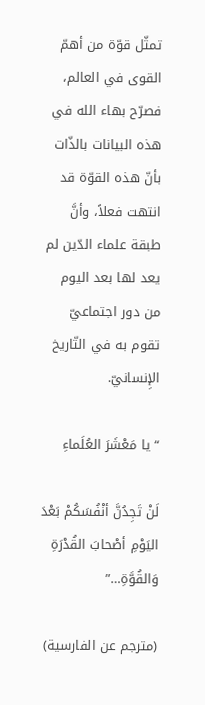تمثّل قوّة من أهمّ القوى في العالم، فصرّح بهاء الله في هذه البيانات بالذّات بأنّ هذه القوّة قد انتهت فعلاً، وأنَّ طبقة علماء الدّين لم يعد لها بعد اليوم من دور اجتماعيّ تقوم به في التّاريخ الإِنسانيّ.

“يا مَعْشَرَ العُلَماءِ

لَنْ تَجِدُنَّ أنْفُسَكُمْ بَعْدَ اليَوْمِ أصْحابَ القُدْرَةِ وَالقُوَّةِ…”

(مترجم عن الفارسية)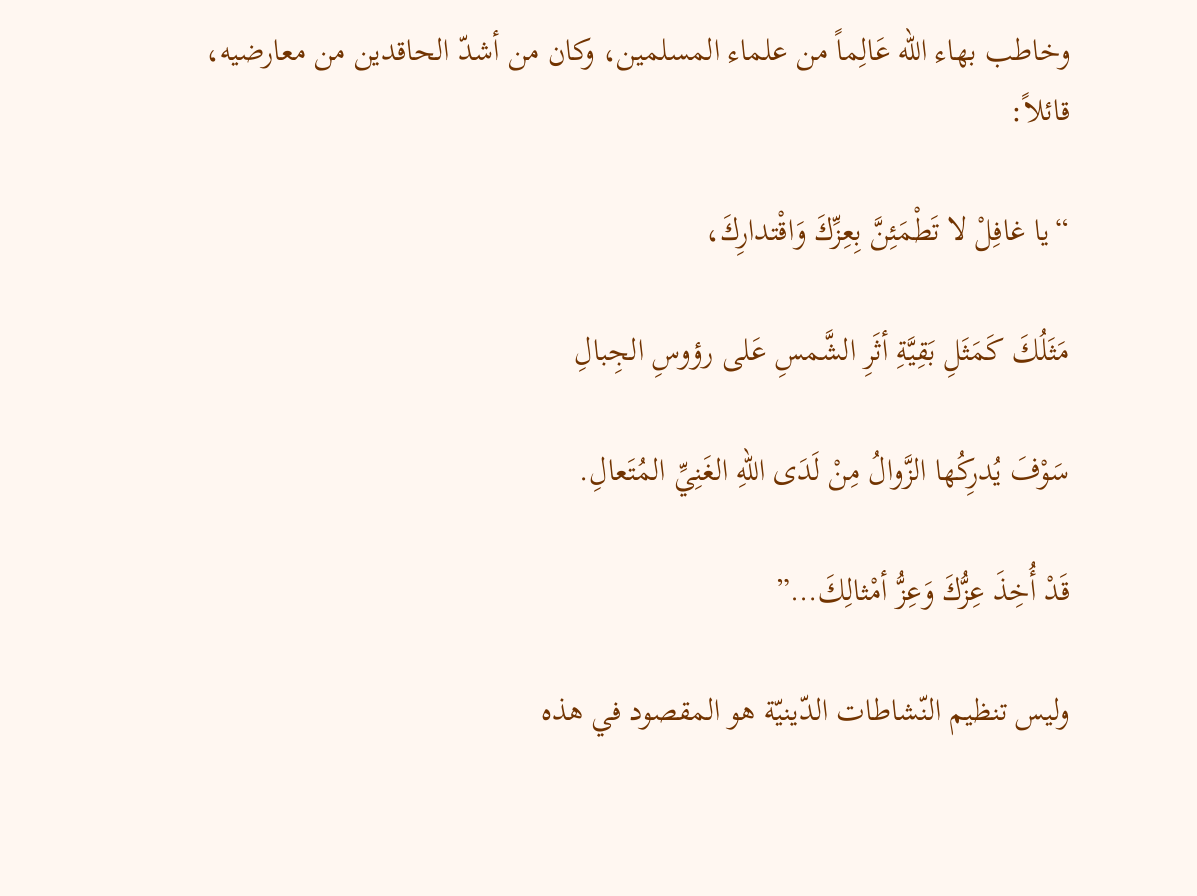وخاطب بهاء الله عَالِماً من علماء المسلمين، وكان من أشدّ الحاقدين من معارضيه، قائلاً:

“يا غافِلْ لا تَطْمَئِنَّ بِعِزِّكَ وَاقْتدارِكَ،

مَثَلُكَ كَمَثَلِ بَقِيَّةِ أثَرِ الشَّمسِ عَلى رؤوسِ الجِبالِ

سَوْفَ يُدرِكُها الزَّوالُ مِنْ لَدَى اللهِ الغَنِيِّ المُتَعالِ.

قَدْ أُخِذَ عِزُّكَ وَعِزُّ أمْثالِكَ…”

وليس تنظيم النّشاطات الدّينيّة هو المقصود في هذه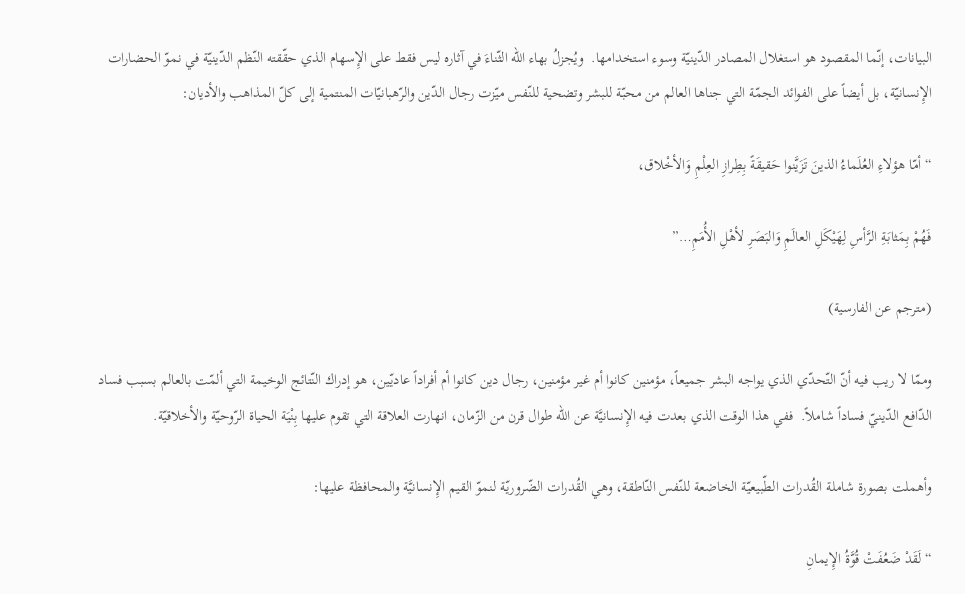البيانات، إنّما المقصود هو استغلال المصادر الدّينيّة وسوء استخدامها.  ويُجزلُ بهاء الله الثّناءَ في آثاره ليس فقط على الإِسهام الذي حقّقته النّظم الدّينيّة في نموّ الحضارات الإِنسانيّة، بل أيضاً على الفوائد الجمّة التي جناها العالم من محبّة للبشر وتضحية للنّفس ميّزت رجال الدّين والرّهبانيّات المنتمية إلى كلّ المذاهب والأديان:

“أمّا هؤلاءِ العُلَماءُ الذينَ تَزَيَّنوا حَقيقَةً بِطِرازِ العِلْمِ وَالأخْلاق،

فَهُمْ بِمَثابَةِ الرَّأسِ لِهَيْكَلِ العالَمِ وَالبَصَرِ لأهْلِ الأُمَمِ…”

(مترجم عن الفارسية)

وممّا لا ريب فيه أنّ التّحدّي الذي يواجه البشر جميعاً، مؤمنين كانوا أم غير مؤمنين، رجال دين كانوا أم أفراداً عاديّين، هو إدراك النّتائج الوخيمة التي ألمّت بالعالم بسبب فساد الدّافع الدّينيّ فساداً شاملاً.  ففي هذا الوقت الذي بعدت فيه الإِنسانيَّة عن الله طوال قرن من الزّمان، انهارت العلاقة التي تقوم عليها بِنْيَة الحياة الرّوحيّة والأخلاقيّة.

وأهملت بصورة شاملة القُدرات الطّبيعيّة الخاضعة للنّفس النّاطقة، وهي القُدرات الضّروريّة لنموّ القيم الإِنسانيَّة والمحافظة عليها:

“لَقَدْ ضَعُفَتْ قُوَّةُ الإِيمانِ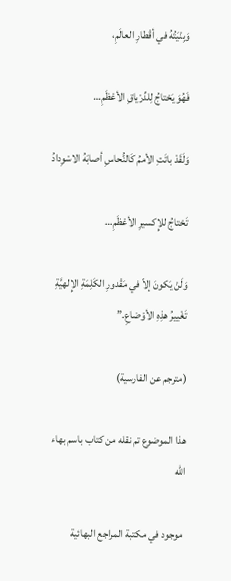وَبِنْيَتُهُ في أقْطارِ العالَمِ،

فَهُوَ يَحْتاجُ لِلدِّرْياقِ الأعْظَمِ…

وَلَقَدْ باتَتِ الأممُ كَالنُّحاسِ أصابَهُ الاسْوِدادُ

تَحْتاجُ للإِكسيرِ الأعْظَمِ…

وَلَنْ يَكونَ إلاّ في مَقْدورِ الكَلِمَةِ الإِلهيَّةِ تَغْييرُ هذِهِ الأوْضاعِ.”

(مترجم عن الفارسية)

هذا الموضوع تم نقله من كتاب باسم بهاء الله

 موجود في مكتبة المراجع البهائية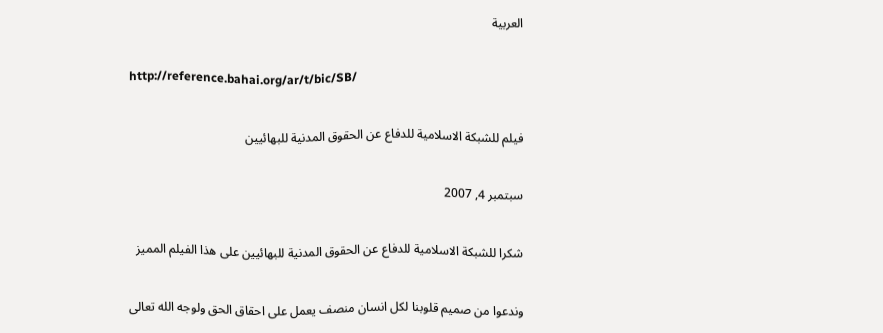العربية

http://reference.bahai.org/ar/t/bic/SB/

فيلم للشبكة الاسلامية للدفاع عن الحقوق المدنية للبهائيين

سبتمبر 4, 2007

شكرا للشبكة الاسلامية للدفاع عن الحقوق المدنية للبهائيين على هذا الفيلم المميز

وندعوا من صميم قلوبنا لكل انسان منصف يعمل على احقاق الحق ولوجه الله تعالى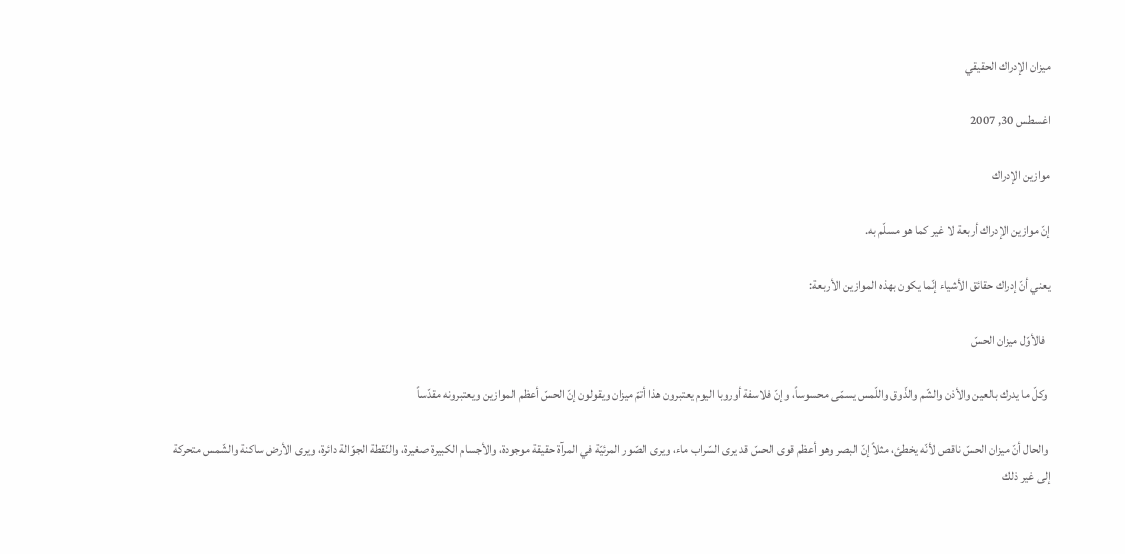ميزان الإدراك الحقيقي

اغسطس 30, 2007

موازين الإدراك

إنّ موازين الإدراك أربعة لا غير كما هو مسلّم به.

يعني أنّ إدراك حقائق الأشياء إنّما يكون بهذه الموازين الأربعة:

  فالأوّل ميزان الحسّ

 وكلّ ما يدرك بالعين والأذن والشّم والذّوق واللّمس يسمّى محسوساً، وإنّ فلاسفة أوروبا اليوم يعتبرون هذا أتمّ ميزان ويقولون إنّ الحسّ أعظم الموازين ويعتبرونه مقدّساً

 والحال أنّ ميزان الحسّ ناقص لأنّه يخطئ، مثلاً إنّ البصر وهو أعظم قوى الحسّ قد يرى السّراب ماء، ويرى الصّور المرئيّة في المرآة حقيقة موجودة، والأجسام الكبيرة صغيرة، والنّقطة الجوّالة دائرة، ويرى الأرض ساكنة والشّمس متحركة إلى غير ذلك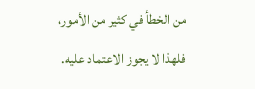من الخطأ في كثير من الأمور، فلهذا لا يجوز الاعتماد عليه.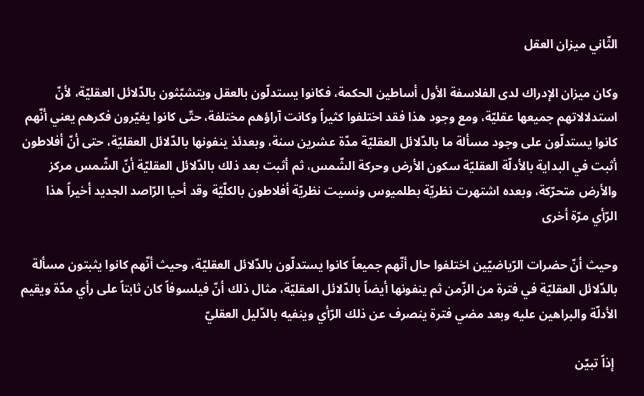الثّاني ميزان العقل

وكان ميزان الإدراك لدى الفلاسفة الأول أساطين الحكمة، فكانوا يستدلّون بالعقل ويتشبّثون بالدّلائل العقليّة، لأنّ استدلالاتهم جميعها عقليّة، ومع وجود هذا فقد اختلفوا كثيراً وكانت آراؤهم مختلفة، حتّى كانوا يغيّرون فكرهم يعني أنّهم كانوا يستدلّون على وجود مسألة ما بالدّلائل العقليّة مدّة عشرين سنة، وبعدئذ ينفونها بالدّلائل العقليّة، حتى أنّ أفلاطون أثبت في البداية بالأدلّة العقليّة سكون الأرض وحركة الشّمس، ثم أثبت بعد ذلك بالدّلائل العقليّة أنّ الشّمس مركز والأرض متحرّكة، وبعده اشتهرت نظريّة بطلميوس ونسيت نظريّة أفلاطون بالكلّيّة وقد أحيا الرّاصد الجديد أخيراً هذا الرّأي مرّة أخرى

وحيث أنّ حضرات الرّياضيّين اختلفوا حال أنّهم جميعاً كانوا يستدلّون بالدّلائل العقليّة، وحيث أنّهم كانوا يثبتون مسألة بالدّلائل العقليّة في فترة من الزّمن ثم ينفونها أيضاً بالدّلائل العقليّة، مثال ذلك أنّ فيلسوفاً كان ثابتاً على رأي مدّة ويقيم الأدلّة والبراهين عليه وبعد مضي فترة ينصرف عن ذلك الرّأي وينفيه بالدّليل العقليّ

 إذاً تبيّن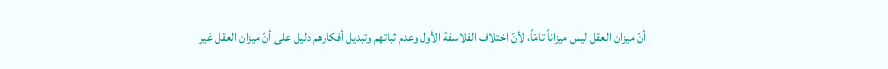أنّ ميزان العقل ليس ميزاناً تامّاً، لأنّ اختلاف الفلاسفة الأول وعدم ثباتهم وتبديل أفكارهم دليل على أنّ ميزان العقل غير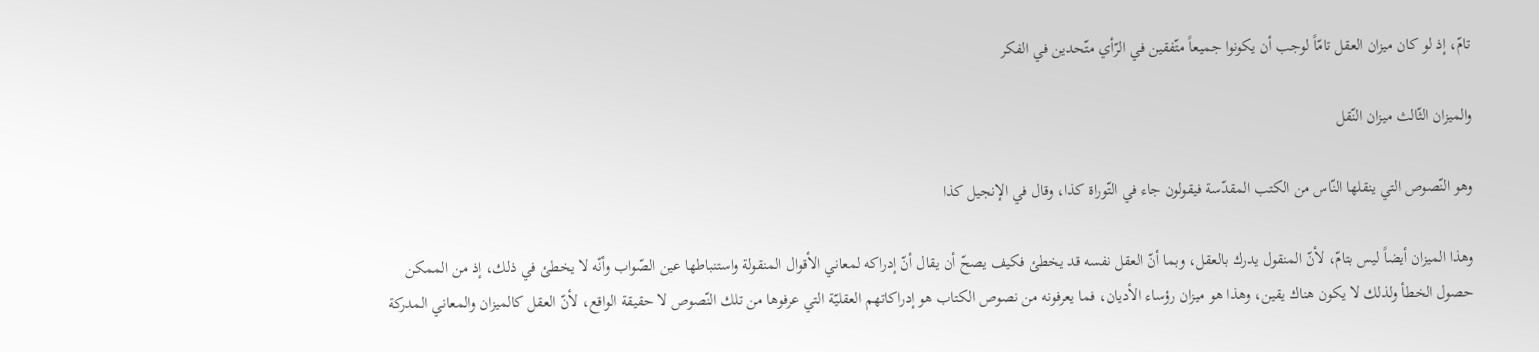تامّ، إذ لو كان ميزان العقل تامّاً لوجب أن يكونوا جميعاً متّفقين في الرّأي متّحدين في الفكر

والميزان الثّالث ميزان النّقل

وهو النّصوص التي ينقلها النّاس من الكتب المقدّسة فيقولون جاء في التّوراة كذا، وقال في الإنجيل كذا

وهذا الميزان أيضاً ليس بتامّ، لأنّ المنقول يدرك بالعقل، وبما أنّ العقل نفسه قد يخطئ فكيف يصحّ أن يقال أنّ إدراكه لمعاني الأقوال المنقولة واستنباطها عين الصّواب وأنّه لا يخطئ في ذلك، إذ من الممكن حصول الخطأ ولذلك لا يكون هناك يقين، وهذا هو ميزان رؤساء الأديان، فما يعرفونه من نصوص الكتاب هو إدراكاتهم العقليّة التي عرفوها من تلك النّصوص لا حقيقة الواقع، لأنّ العقل كالميزان والمعاني المدركة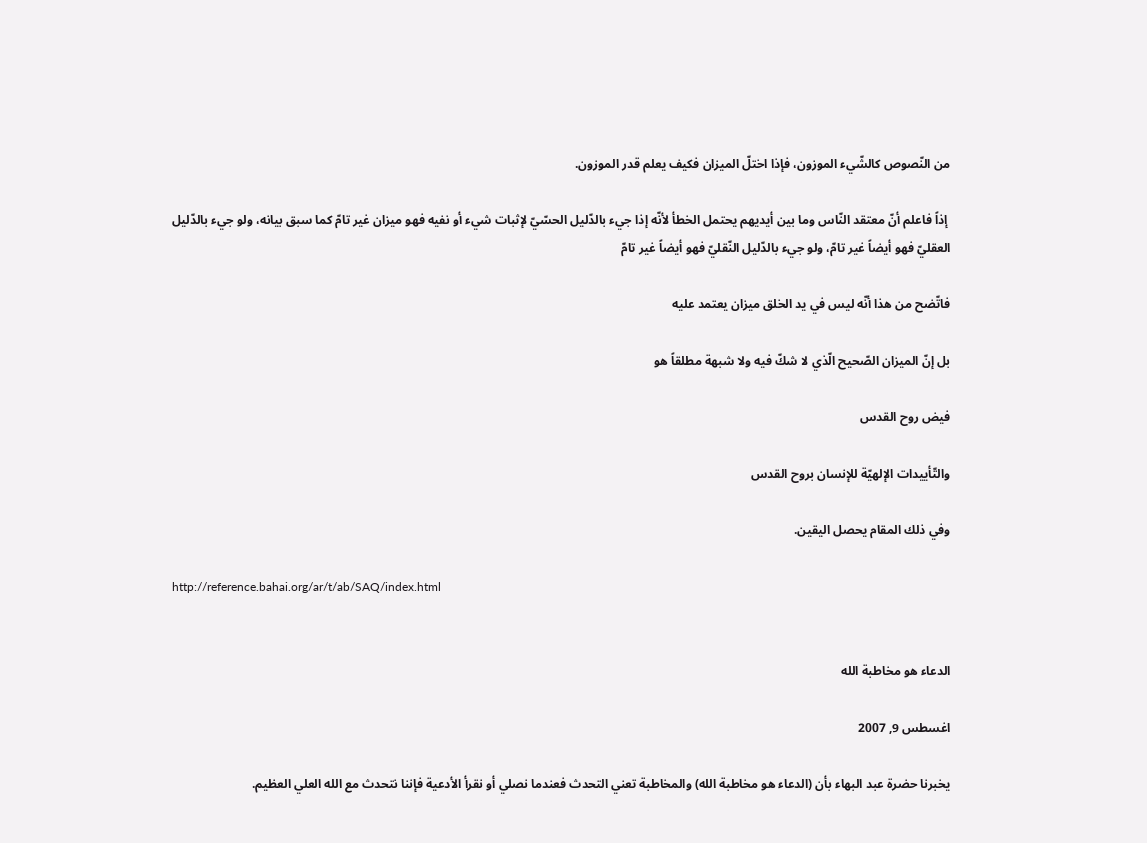من النّصوص كالشّيء الموزون، فإذا اختلّ الميزان فكيف يعلم قدر الموزون.

 إذاً فاعلم أنّ معتقد النّاس وما بين أيديهم يحتمل الخطأ لأنّه إذا جيء بالدّليل الحسّيّ لإثبات شيء أو نفيه فهو ميزان غير تامّ كما سبق بيانه، ولو جيء بالدّليل العقليّ فهو أيضاً غير تامّ، ولو جيء بالدّليل النّقليّ فهو أيضاً غير تامّ

فاتّضح من هذا أنّه ليس في يد الخلق ميزان يعتمد عليه

بل إنّ الميزان الصّحيح الّذي لا شكّ فيه ولا شبهة مطلقاً هو

فيض روح القدس

والتّأييدات الإلهيّة للإنسان بروح القدس

وفي ذلك المقام يحصل اليقين.

http://reference.bahai.org/ar/t/ab/SAQ/index.html


الدعاء هو مخاطبة الله

اغسطس 9, 2007

يخبرنا حضرة عبد البهاء بأن (الدعاء هو مخاطبة الله) والمخاطبة تعني التحدث فعندما نصلي أو نقرأ الأدعية فإننا نتحدث مع الله العلي العظيم.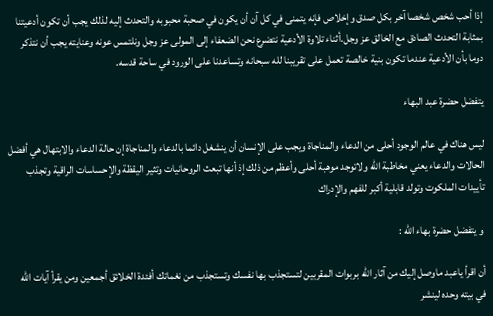إذا أحب شخص شخصا آخر بكل صدق وإخلاص فإنه يتمنى في كل آن أن يكون في صحبة محبوبه والتحدث إليه لذلك يجب أن تكون أدعيتنا بمثابة التحدث الصادق مع الخالق عز وجل.أثناء تلاوة الأدعية نتضرع نحن الضعفاء إلى المولى عز وجل ونلتمس عونه وعنايته يجب أن نتذكر دوما بأن الأدعية عندما تكون بنية خالصة تعمل على تقريبنا لله سبحانه وتساعدنا على الورود في ساحة قدسه.

يتفضل حضرة عبد البهاء

ليس هناك في عالم الوجود أحلى من الدعاء والمناجاة ويجب على الإنسان أن ينشغل دائما بالدعاء والمناجاة إن حالة الدعاء والابتهال هي أفضل الحالات والدعاء يعني مخاطبة الله ولاتوجد موهبة أحلى وأعظم من ذلك إذ أنها تبعث الروحانيات وتثير اليقظة والإحساسات الراقية وتجذب تأييدات الملكوت وتولد قابلية أكبر للفهم والإدراك

 و يتفضل حضرة بهاء الله :

أن اقرأ ياعبد ماوصل إليك من آثار الله بربوات المقربين لتستجذب بها نفسك وتستجذب من نغماتك أفئدة الخلائق أجمعين ومن يقرأ آيات الله في بيته وحده لينشر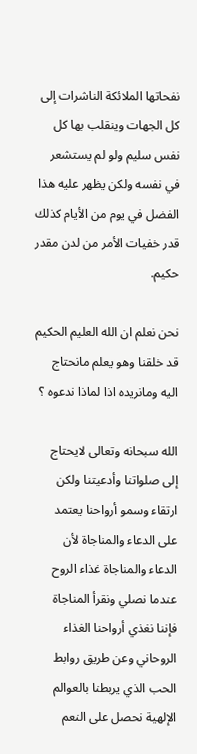نفحاتها الملائكة الناشرات إلى كل الجهات وينقلب بها كل نفس سليم ولو لم يستشعر في نفسه ولكن يظهر عليه هذا الفضل في يوم من الأيام كذلك قدر خفيات الأمر من لدن مقدر حكيم.

نحن نعلم ان الله العليم الحكيم قد خلقنا وهو يعلم مانحتاج اليه ومانريده اذا لماذا ندعوه ؟

الله سبحانه وتعالى لايحتاج إلى صلواتنا وأدعيتنا ولكن ارتقاء وسمو أرواحنا يعتمد على الدعاء والمناجاة لأن الدعاء والمناجاة غذاء الروح عندما نصلي ونقرأ المناجاة فإننا نغذي أرواحنا الغذاء الروحاني وعن طريق روابط الحب الذي يربطنا بالعوالم الإلهية نحصل على النعم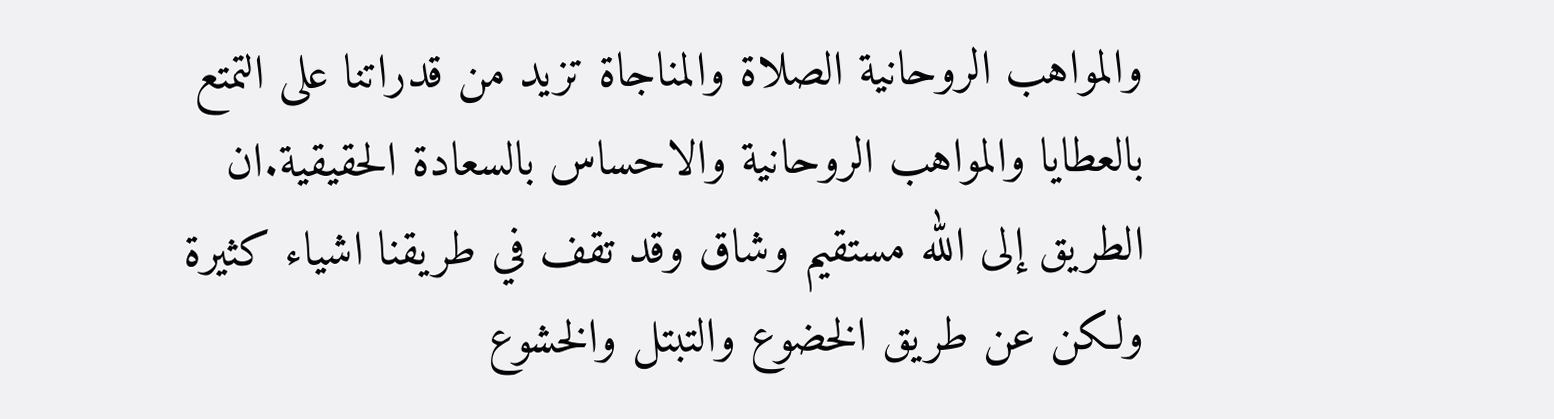والمواهب الروحانية الصلاة والمناجاة تزيد من قدراتنا على التمتع بالعطايا والمواهب الروحانية والاحساس بالسعادة الحقيقية.ان الطريق إلى الله مستقيم وشاق وقد تقف في طريقنا اشياء كثيرة ولكن عن طريق الخضوع والتبتل والخشوع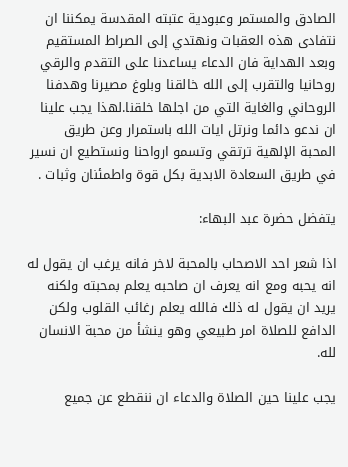الصادق والمستمر وعبودية عتبته المقدسة يمكننا ان نتفادى هذه العقبات ونهتدي إلى الصراط المستقيم وبعد الهداية فان الدعاء يساعدنا على التقدم والرقي روحانيا والتقرب إلى الله خالقنا وبلوغ مصيرنا وهدفنا الروحاني والغاية التي من اجلها خلقنا.لهذا يجب علينا ان ندعو دائما ونرتل ايات الله باستمرار وعن طريق المحبة الإلهية ترتقي وتسمو ارواحنا ونستطيع ان نسير في طريق السعادة الابدية بكل قوة واطمئنان وثبات .

يتفضل حضرة عبد البهاء:

اذا شعر احد الاصحاب بالمحبة لاخر فانه يرغب ان يقول له انه يحبه ومع انه يعرف ان صاحبه يعلم بمحبته ولكنه يريد ان يقول له ذلك فالله يعلم رغائب القلوب ولكن الدافع للصلاة امر طبيعي وهو ينشأ من محبة الانسان لله.

يجب علينا حين الصلاة والدعاء ان ننقطع عن جميع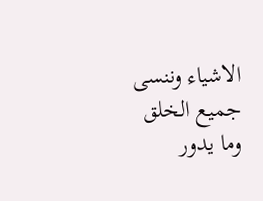الاشياء وننسى جميع الخلق وما يدور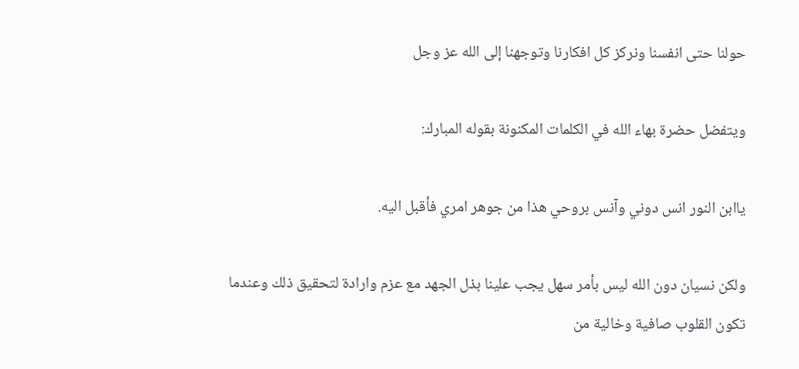حولنا حتى انفسنا ونركز كل افكارنا وتوجهنا إلى الله عز وجل

ويتفضل حضرة بهاء الله في الكلمات المكنونة بقوله المبارك:

ياابن النور انس دوني وآنس بروحي هذا من جوهر امري فأقبل اليه.

ولكن نسيان دون الله ليس بأمر سهل يجب علينا بذل الجهد مع عزم وارادة لتحقيق ذلك وعندما تكون القلوب صافية وخالية من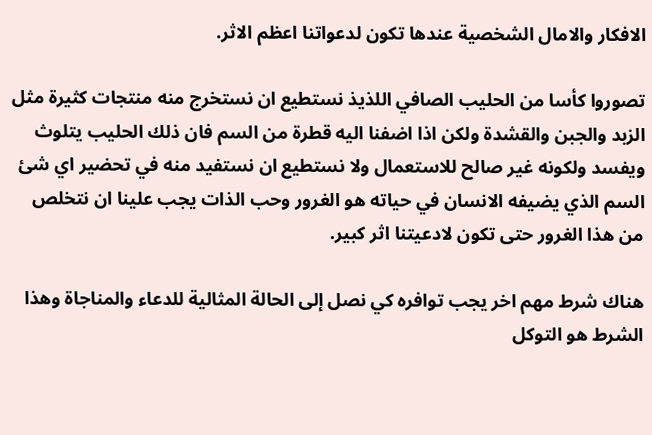الافكار والامال الشخصية عندها تكون لدعواتنا اعظم الاثر.

تصوروا كأسا من الحليب الصافي اللذيذ نستطيع ان نستخرج منه منتجات كثيرة مثل الزبد والجبن والقشدة ولكن اذا اضفنا اليه قطرة من السم فان ذلك الحليب يتلوث ويفسد ولكونه غير صالح للاستعمال ولا نستطيع ان نستفيد منه في تحضير اي شئ السم الذي يضيفه الانسان في حياته هو الغرور وحب الذات يجب علينا ان نتخلص من هذا الغرور حتى تكون لادعيتنا اثر كبير.

هناك شرط مهم اخر يجب توافره كي نصل إلى الحالة المثالية للدعاء والمناجاة وهذا الشرط هو التوكل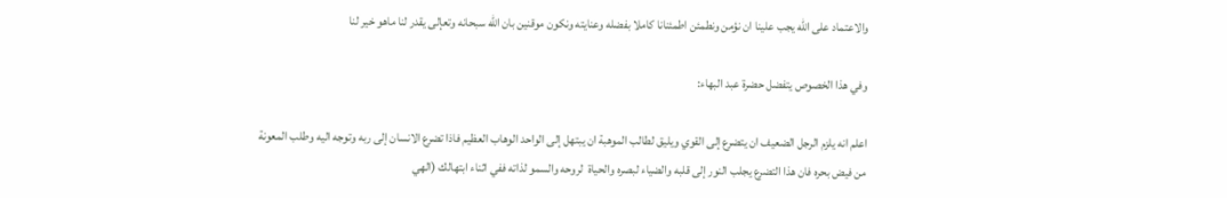والاعتماد على الله يجب علينا ان نؤمن ونطمئن اطمئنانا كاملا بفضله وعنايته ونكون موقنين بان الله سبحانه وتعإلى يقدر لنا ماهو خير لنا

وفي هذا الخصوص يتفضل حضرة عبد البهاء:

اعلم انه يلزم الرجل الضعيف ان يتضرع إلى القوي ويليق لطالب الموهبة ان يبتهل إلى الواحد الوهاب العظيم فاذا تضرع الانسان إلى ربه وتوجه اليه وطلب المعونة من فيض بحره فان هذا التضرع يجلب النور إلى قلبه والضياء لبصره والحياة  لروحه والسمو لذاته ففي اثناء ابتهالك (الهي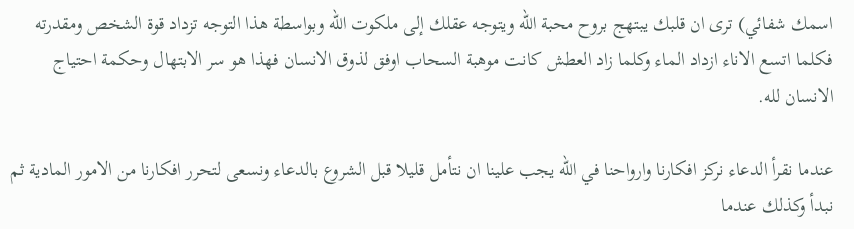اسمك شفائي) ترى ان قلبك يبتهج بروح محبة الله ويتوجه عقلك إلى ملكوت الله وبواسطة هذا التوجه تزداد قوة الشخص ومقدرته فكلما اتسع الاناء ازداد الماء وكلما زاد العطش كانت موهبة السحاب اوفق لذوق الانسان فهذا هو سر الابتهال وحكمة احتياج الانسان لله.

عندما نقرأ الدعاء نركز افكارنا وارواحنا في الله يجب علينا ان نتأمل قليلا قبل الشروع بالدعاء ونسعى لتحرر افكارنا من الامور المادية ثم نبدأ وكذلك عندما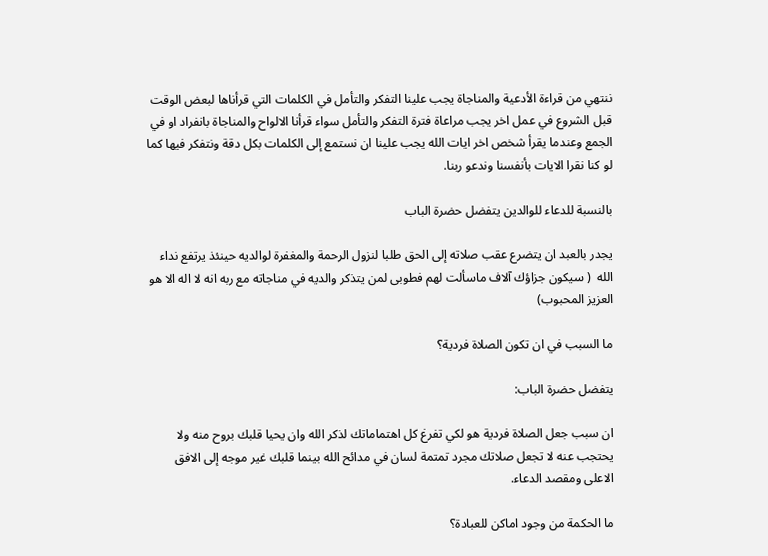ننتهي من قراءة الأدعية والمناجاة يجب علينا التفكر والتأمل في الكلمات التي قرأناها لبعض الوقت قبل الشروع في عمل اخر يجب مراعاة فترة التفكر والتأمل سواء قرأنا الالواح والمناجاة بانفراد او في الجمع وعندما يقرأ شخص اخر ايات الله يجب علينا ان نستمع إلى الكلمات بكل دقة ونتفكر فيها كما لو كنا نقرا الايات بأنفسنا وندعو ربنا.

بالنسبة للدعاء للوالدين يتفضل حضرة الباب

يجدر بالعبد ان يتضرع عقب صلاته إلى الحق طلبا لنزول الرحمة والمغفرة لوالديه حينئذ يرتفع نداء الله  ( سيكون جزاؤك آلاف ماسألت لهم فطوبى لمن يتذكر والديه في مناجاته مع ربه انه لا اله الا هو العزيز المحبوب)

ما السبب في ان تكون الصلاة فردية؟

يتفضل حضرة الباب:

ان سبب جعل الصلاة فردية هو لكي تفرغ كل اهتماماتك لذكر الله وان يحيا قلبك بروح منه ولا يحتجب عنه لا تجعل صلاتك مجرد تمتمة لسان في مدائح الله بينما قلبك غير موجه إلى الافق الاعلى ومقصد الدعاء.

ما الحكمة من وجود اماكن للعبادة؟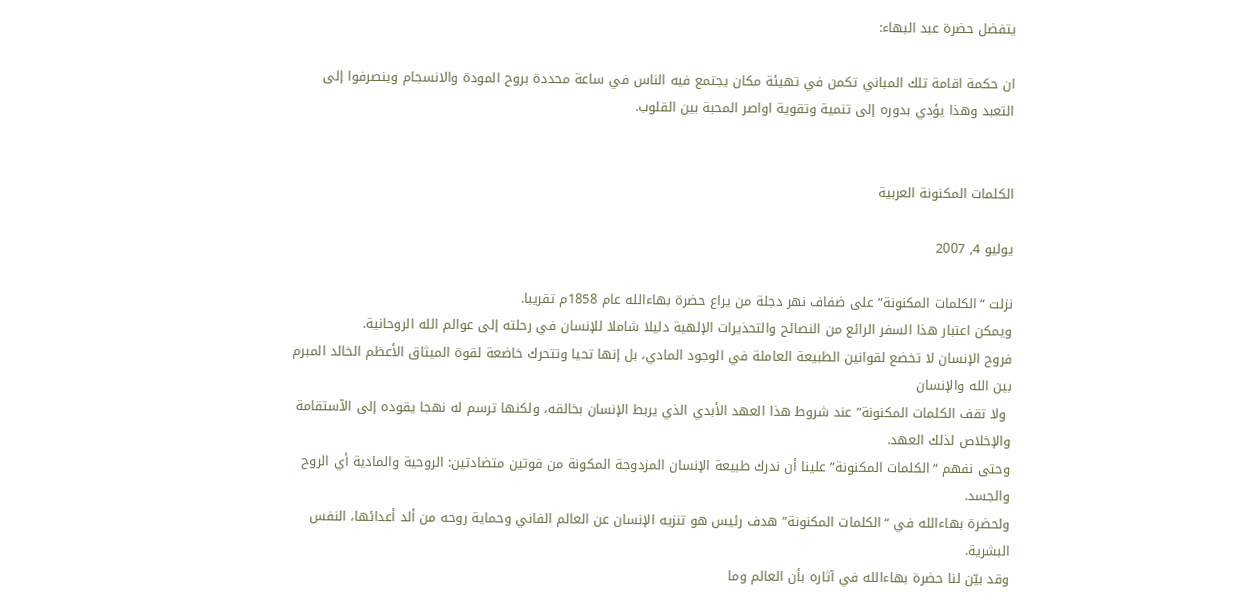يتفضل حضرة عبد البهاء:

ان حكمة اقامة تلك المباني تكمن في تهيئة مكان يجتمع فيه الناس في ساعة محددة بروح المودة والانسجام وينصرفوا إلى التعبد وهذا يؤدي بدوره إلى تنمية وتقوية اواصر المحبة بين القلوب.


الكلمات المكنونة العربية

يوليو 4, 2007

نزلت “الكلمات المكنونة” على ضفاف نهر دجلة من يراع حضرة بهاءالله عام 1858م تقريبا.
ويمكن اعتبار هذا السفر الرائع من النصائح والتحذيرات الإلهية دليلا شاملا للإنسان في رحلته إلى عوالم الله الروحانية.
فروح الإنسان لا تخضع لقوانين الطبيعة العاملة في الوجود المادي، بل إنها تحيا وتتحرك خاضعة لقوة الميثاق الأعظم الخالد المبرم بين الله والإنسان
 ولا تقف الكلمات المكنونة” عند شروط هذا العهد الأبدي الذي يربط الإنسان بخالقه، ولكنها ترسم له نهجا يقوده إلى الآستقامة والإخلاص لذلك العهد.
وحتى نفهم “الكلمات المكنونة” علينا أن ندرك طبيعة الإنسان المزدوجة المكونة من قوتين متضادتين: الروحية والمادية أي الروح والجسد.
ولحضرة بهاءالله في “الكلمات المكنونة” هدف رئيس هو تنزيه الإنسان عن العالم الفاني وحماية روحه من ألد أعدائها، النفس البشرية.
وقد بيّن لنا حضرة بهاءالله في آثاره بأن العالم وما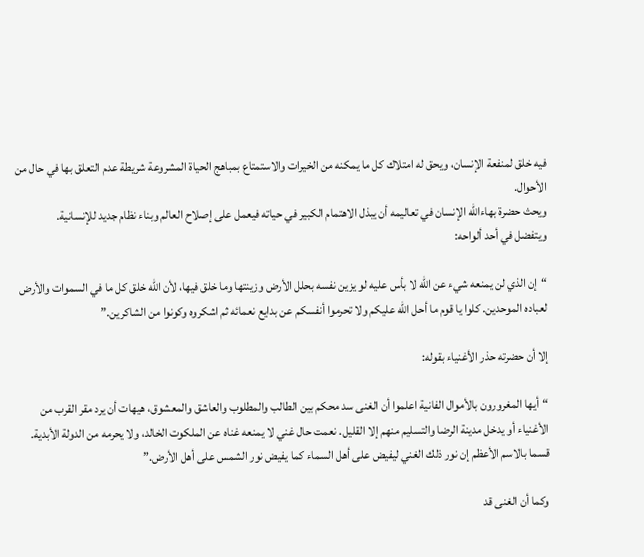فيه خلق لمنفعة الإنسان، ويحق له امتلاك كل ما يمكنه من الخيرات والاستمتاع بمباهج الحياة المشروعة شريطة عدم التعلق بها في حال من الأحوال.
ويحث حضرة بهاءالله الإنسان في تعاليمه أن يبذل الاهتمام الكبير في حياته فيعمل على إصلاح العالم وبناء نظام جديد للإنسانية.
ويتفضل في أحد ألواحه:

“إن الذي لن يمنعه شيء عن الله لا بأس عليه لو يزين نفسه بحلل الأرض وزينتها وما خلق فيها، لأن الله خلق كل ما في السموات والأرض لعباده الموحدين. كلوا يا قوم ما أحل الله عليكم ولا تحرموا أنفسكم عن بدايع نعمائه ثم اشكروه وكونوا من الشاكرين.”

إلا أن حضرته حذر الأغنياء بقوله:

“أيها المغرورون بالأموال الفانية اعلموا أن الغنى سد محكم بين الطالب والمطلوب والعاشق والمعشوق، هيهات أن يرد مقر القرب من الأغنياء أو يدخل مدينة الرضا والتسليم منهم إلا القليل. نعمت حال غني لا يمنعه غناه عن الملكوت الخالد، ولا يحرمه من الدولة الأبدية. قسما بالاسم الأعظم إن نور ذلك الغني ليفيض على أهل السماء كما يفيض نور الشمس على أهل الأرض.”

وكما أن الغنى قد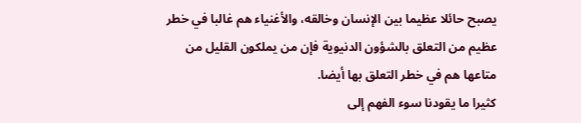يصبح حائلا عظيما بين الإنسان وخالقه، والأغنياء هم غالبا في خطر عظيم من التعلق بالشؤون الدنيوية فإن من يملكون القليل من متاعها هم في خطر التعلق بها أيضا.
كثيرا ما يقودنا سوء الفهم إلى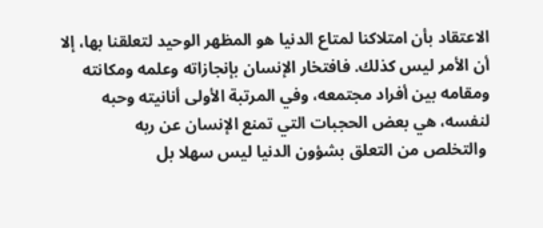الاعتقاد بأن امتلاكنا لمتاع الدنيا هو المظهر الوحيد لتعلقنا بها، إلا أن الأمر ليس كذلك. فافتخار الإنسان بإنجازاته وعلمه ومكانته ومقامه بين أفراد مجتمعه، وفي المرتبة الأولى أنانيته وحبه لنفسه، هي بعض الحجبات التي تمنع الإنسان عن ربه
 والتخلص من التعلق بشؤون الدنيا ليس سهلا بل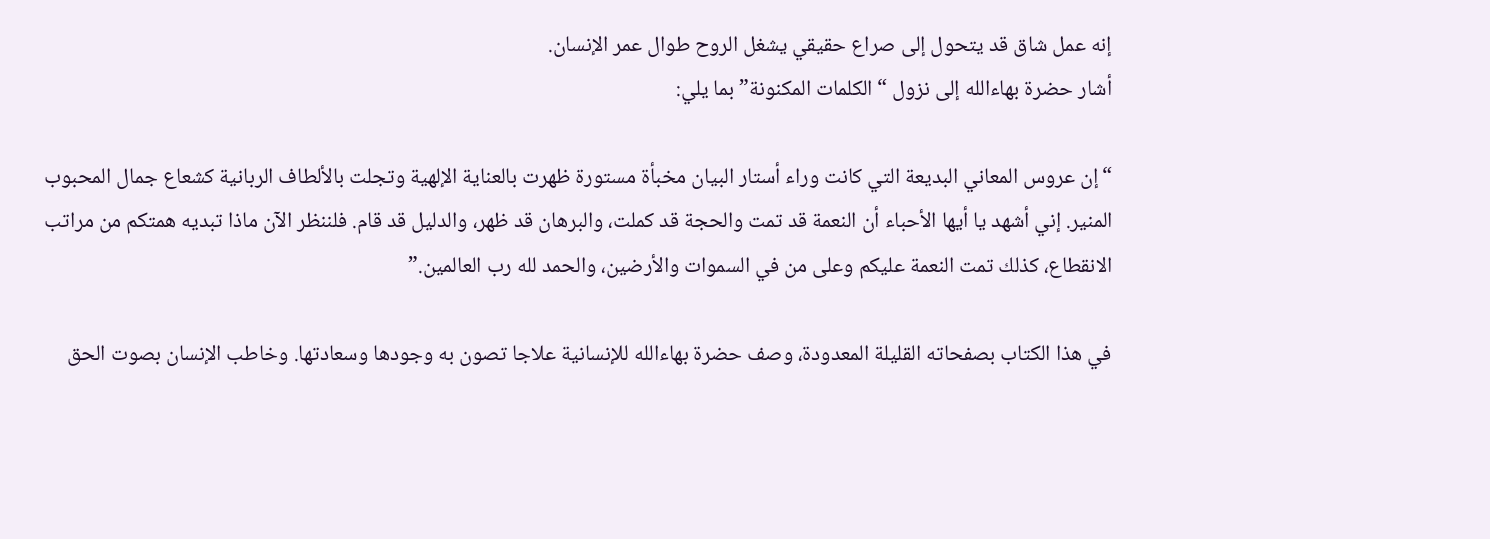إنه عمل شاق قد يتحول إلى صراع حقيقي يشغل الروح طوال عمر الإنسان.
أشار حضرة بهاءالله إلى نزول “الكلمات المكنونة” بما يلي:

“إن عروس المعاني البديعة التي كانت وراء أستار البيان مخبأة مستورة ظهرت بالعناية الإلهية وتجلت بالألطاف الربانية كشعاع جمال المحبوب المنير. إني أشهد يا أيها الأحباء أن النعمة قد تمت والحجة قد كملت، والبرهان قد ظهر، والدليل قد قام. فلننظر الآن ماذا تبديه همتكم من مراتب الانقطاع، كذلك تمت النعمة عليكم وعلى من في السموات والأرضين، والحمد لله رب العالمين.”

في هذا الكتاب بصفحاته القليلة المعدودة، وصف حضرة بهاءالله للإنسانية علاجا تصون به وجودها وسعادتها. وخاطب الإنسان بصوت الحق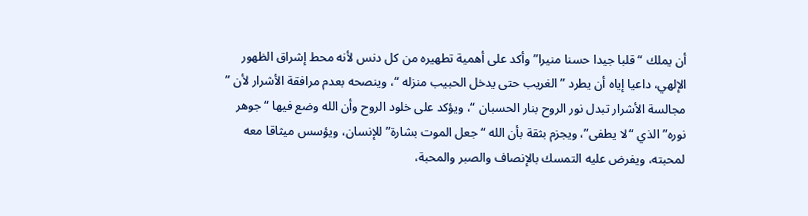أن يملك “قلبا جيدا حسنا منيرا” وأكد على أهمية تطهيره من كل دنس لأنه محط إشراق الظهور الإلهي، داعيا إياه أن يطرد ” الغريب حتى يدخل الحبيب منزله “، وينصحه بعدم مرافقة الأشرار لأن ” مجالسة الأشرار تبدل نور الروح بنار الحسبان “، ويؤكد على خلود الروح وأن الله وضع فيها “جوهر نوره” الذي “لا يطفى”، ويجزم بثقة بأن الله “جعل الموت بشارة” للإنسان، ويؤسس ميثاقا معه لمحبته، ويفرض عليه التمسك بالإنصاف والصبر والمحبة،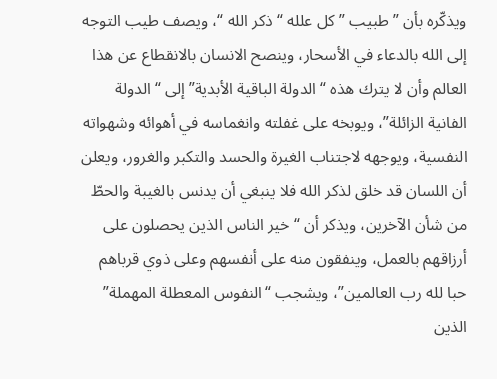ويذكّره بأن ” طبيب ” كل علله “ذكر الله “، ويصف طيب التوجه إلى الله بالدعاء في الأسحار، وينصح الانسان بالانقطاع عن هذا العالم وأن لا يترك هذه “الدولة الباقية الأبدية” إلى “الدولة الفانية الزائلة”، ويوبخه على غفلته وانغماسه في أهوائه وشهواته النفسية، ويوجهه لاجتناب الغيرة والحسد والتكبر والغرور، ويعلن أن اللسان قد خلق لذكر الله فلا ينبغي أن يدنس بالغيبة والحطّ من شأن الآخرين، ويذكر أن “خير الناس الذين يحصلون على أرزاقهم بالعمل، وينفقون منه على أنفسهم وعلى ذوي قرباهم حبا لله رب العالمين”، ويشجب “النفوس المعطلة المهملة” الذين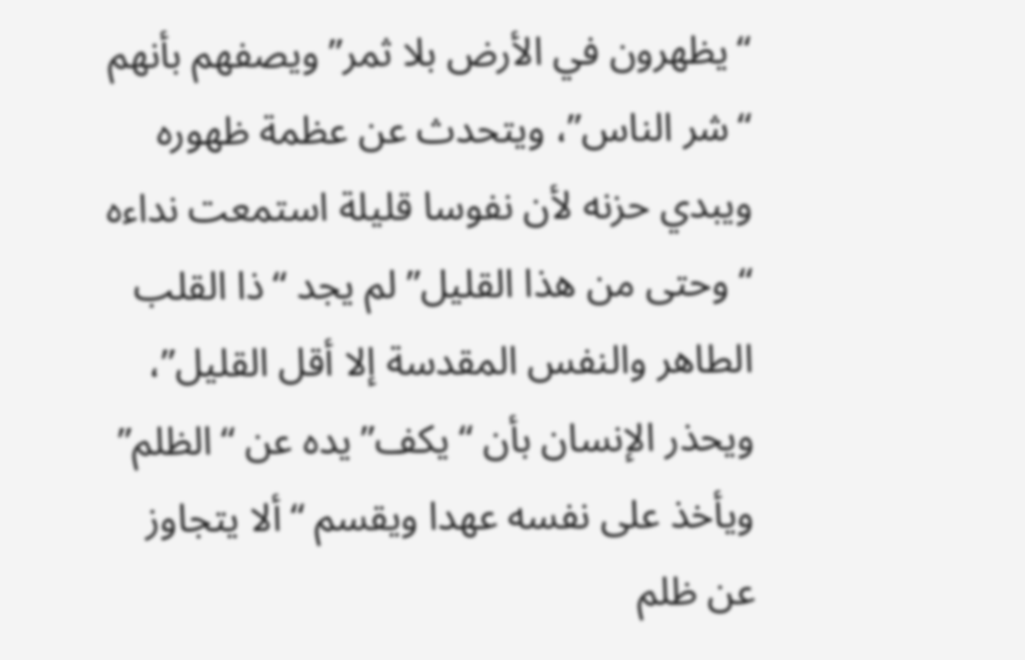“يظهرون في الأرض بلا ثمر” ويصفهم بأنهم “شر الناس”، ويتحدث عن عظمة ظهوره ويبدي حزنه لأن نفوسا قليلة استمعت نداءه “وحتى من هذا القليل” لم يجد “ذا القلب الطاهر والنفس المقدسة إلا أقل القليل”، ويحذر الإنسان بأن “يكف” يده عن “الظلم” ويأخذ على نفسه عهدا ويقسم “ألا يتجاوز عن ظلم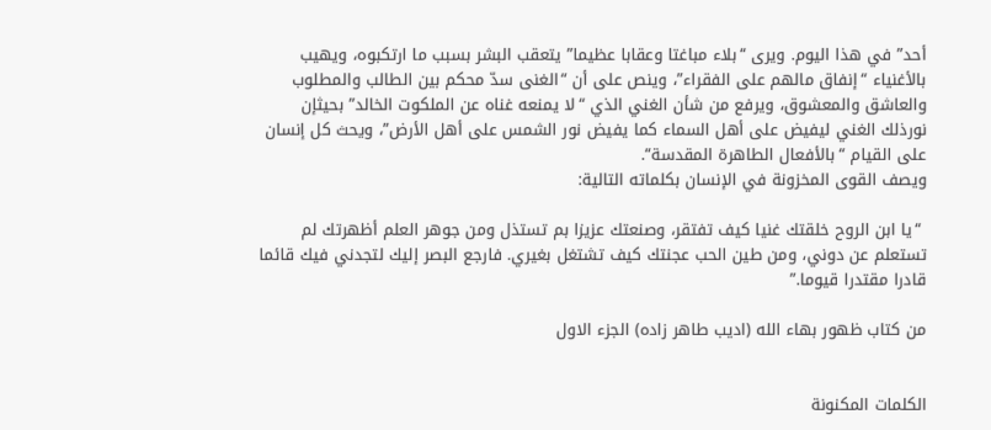أحد” في هذا اليوم. ويرى “بلاء مباغتا وعقابا عظيما” يتعقب البشر بسبب ما ارتكبوه، ويهيب بالأغنياء “إنفاق مالهم على الفقراء”، وينص على أن “الغنى سدّ محكم بين الطالب والمطلوب والعاشق والمعشوق، ويرفع من شأن الغني الذي “لا يمنعه غناه عن الملكوت الخالد” بحيثإن نورذلك الغني ليفيض على أهل السماء كما يفيض نور الشمس على أهل الأرض”، ويحث كل إنسان على القيام “بالأفعال الطاهرة المقدسة“.
ويصف القوى المخزونة في الإنسان بكلماته التالية:

 “يا ابن الروح خلقتك غنيا كيف تفتقر، وصنعتك عزيزا بم تستذل ومن جوهر العلم أظهرتك لم تستعلم عن دوني، ومن طين الحب عجنتك كيف تشتغل بغيري. فارجع البصر إليك لتجدني فيك قائما قادرا مقتدرا قيوما.”

من كتاب ظهور بهاء الله (اديب طاهر زاده) الجزء الاول


الكلمات المكنونة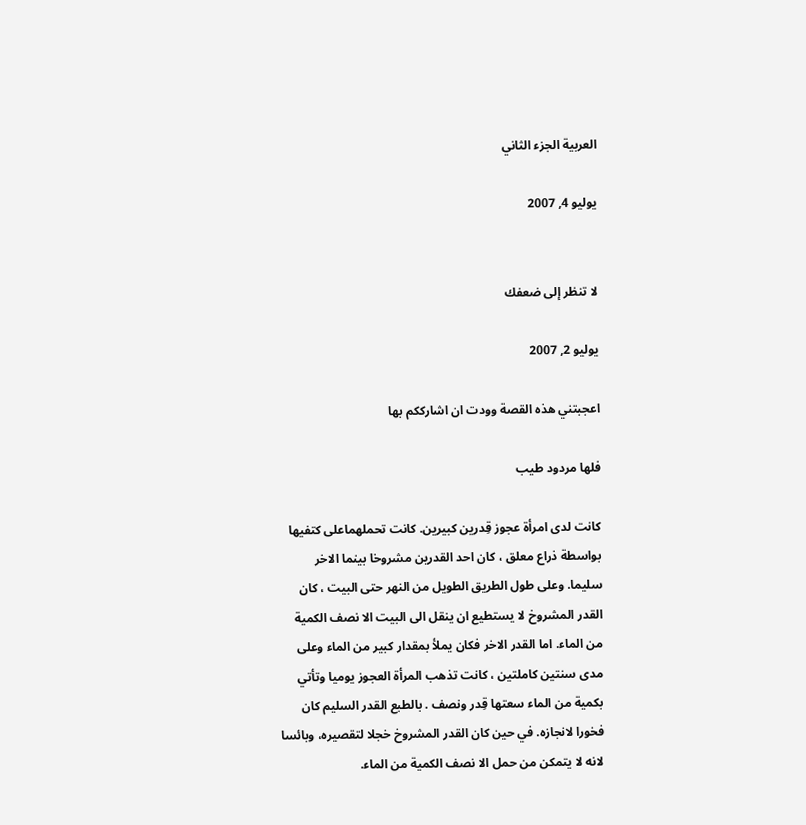العربية الجزء الثاني

يوليو 4, 2007


لا تنظر إلى ضعفك

يوليو 2, 2007

اعجبتني هذه القصة وودت ان اشارككم بها

فلها مردود طيب

كانت لدى امرأة عجوز قِدرين كبيرين. كانت تحملهماعلى كتفيها بواسطة ذراع معلق ، كان احد القدرين مشروخا بينما الاخر سليما. وعلى طول الطريق الطويل من النهر حتى البيت ، كان القدر المشروخ لا يستطيع ان ينقل الى البيت الا نصف الكمية من الماء. اما القدر الاخر فكان يملأ بمقدار كبير من الماء وعلى مدى سنتين كاملتين ، كانت تذهب المرأة العجوز يوميا وتأتي بكمية من الماء سعتها قِدر ونصف . بالطبع القدر السليم كان فخورا لانجازه. في حين كان القدر المشروخ خجلا لتقصيره، وبائسا لانه لا يتمكن من حمل الا نصف الكمية من الماء.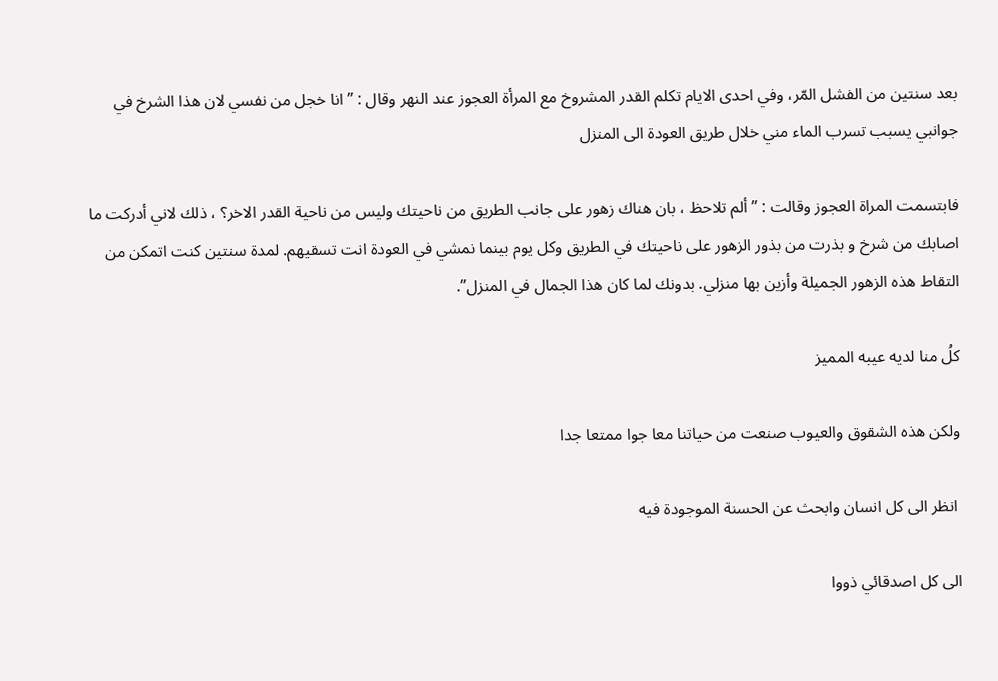بعد سنتين من الفشل المّر، وفي احدى الايام تكلم القدر المشروخ مع المرأة العجوز عند النهر وقال : ” انا خجل من نفسي لان هذا الشرخ في جوانبي يسبب تسرب الماء مني خلال طريق العودة الى المنزل

فابتسمت المراة العجوز وقالت : ” ألم تلاحظ ، بان هناك زهور على جانب الطريق من ناحيتك وليس من ناحية القدر الاخر؟ ، ذلك لاني أدركت ما اصابك من شرخ و بذرت من بذور الزهور على ناحيتك في الطريق وكل يوم بينما نمشي في العودة انت تسقيهم. لمدة سنتين كنت اتمكن من التقاط هذه الزهور الجميلة وأزين بها منزلي. بدونك لما كان هذا الجمال في المنزل”.

كلُ منا لديه عيبه المميز

ولكن هذه الشقوق والعيوب صنعت من حياتنا معا جوا ممتعا جدا

 انظر الى كل انسان وابحث عن الحسنة الموجودة فيه

الى كل اصدقائي ذووا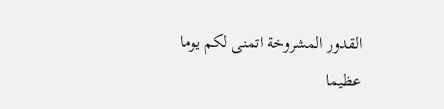القدور المشروخة اتمنى لكم يوما عظيما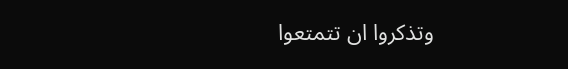وتذكروا ان تتمتعوا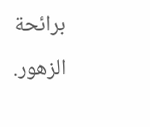برائحة الزهور.